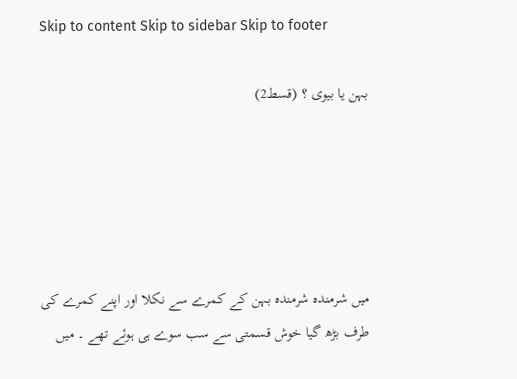Skip to content Skip to sidebar Skip to footer

بہن یا بیوی ؟ (قسط2)





میں شرمندہ شرمندہ بہن کے کمرے سے نکلا اور اپنے کمرے کی طرف بڑھ گیا خوش قسمتی سے سب سوے ہی ہوئے تھے ۔ میں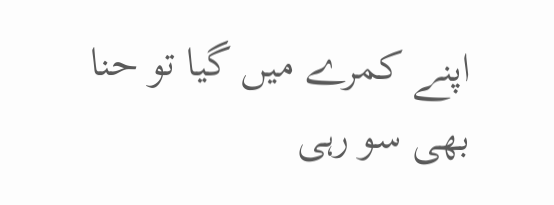اپنے کمرے میں گیا تو حنا بھی سو رہی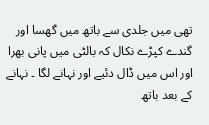تھی میں جلدی سے باتھ میں گھسا اور گندے کپڑے نکال کہ بالٹی میں پانی بھرا اور اس میں ڈال دئیے اور نہانے لگا ۔ نہانے کے بعد باتھ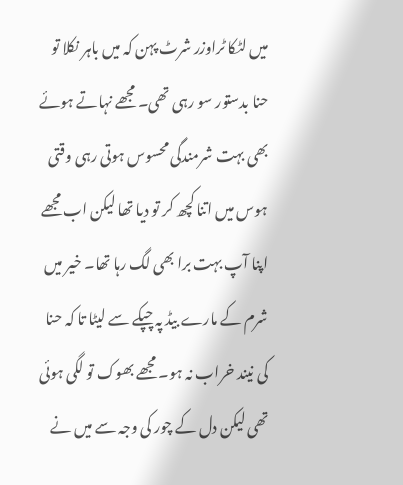میں لٹکا ٹراوزر شرٹ پہن کہ میں باہر نکلا تو حنا بدستور سو رہی تھی۔ مجھے نہاتے ہوئے بھی بہت شرمندگی محسوس ہوتی رہی وقتی ہوس میں اتنا کچھ کر تو دیا تھا لیکن اب مجھے اپنا آپ بہت برا بھی لگ رہا تھا۔ خیر میں شرم کے مارے بیڈ پہ چپکے سے لیٹا تا کہ حنا کی نیند خراب نہ ہو۔ مجھے بھوک تو لگی ہوئی تھی لیکن دل کے چور کی وجہ سے میں نے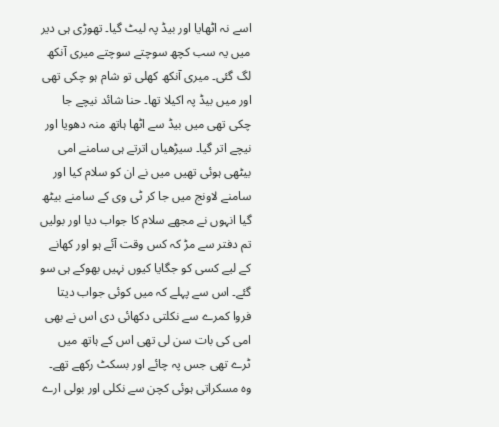اسے نہ اٹھایا اور بیڈ پہ لیٹ گیا۔ تھوڑی ہی دیر میں یہ سب کچھ سوچتے سوچتے میری آنکھ لگ گئی۔ میری آنکھ کھلی تو شام ہو چکی تھی اور میں بیڈ پہ اکیلا تھا۔ حنا شائد نیچے جا چکی تھی میں بیڈ سے اٹھا ہاتھ منہ دھویا اور نیچے اتر گیا۔ سیڑھیاں اترتے ہی سامنے امی بیٹھی ہوئی تھیں میں نے ان کو سلام کیا اور سامنے لاونج میں جا کر ٹی وی کے سامنے بیٹھ گیا انہوں نے مجھے سلام کا جواب دیا اور بولیں تم دفتر سے مڑ کہ کس وقت آئے ہو اور کھانے کے لیے کسی کو جگایا کیوں نہیں بھوکے ہی سو گئے۔ اس سے پہلے کہ میں کوئی جواب دیتا فروا کمرے سے نکلتی دکھائی دی اس نے بھی امی کی بات سن لی تھی اس کے ہاتھ میں ٹرے تھی جس پہ چائے اور بسکٹ رکھے تھے۔ وہ مسکراتی ہوئی کچن سے نکلی اور بولی ارے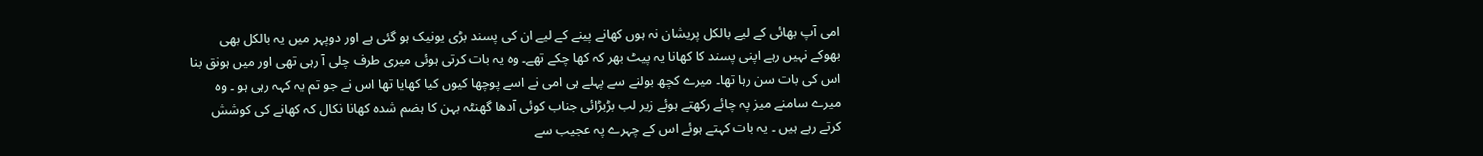امی آپ بھائی کے لیے بالکل پریشان نہ ہوں کھانے پینے کے لیے ان کی پسند بڑی یونیک ہو گئی ہے اور دوپہر میں یہ بالکل بھی بھوکے نہیں رہے اپنی پسند کا کھانا یہ پیٹ بھر کہ کھا چکے تھے۔ وہ یہ بات کرتی ہوئی میری طرف چلی آ رہی تھی اور میں ہونق بنا اس کی بات سن رہا تھا۔ میرے کچھ بولنے سے پہلے ہی امی نے اسے پوچھا کیوں کیا کھایا تھا اس نے جو تم یہ کہہ رہی ہو ۔ وہ میرے سامنے میز پہ چائے رکھتے ہوئے زیر لب بڑبڑائی جناب کوئی آدھا گھنٹہ بہن کا ہضم شدہ کھانا نکال کہ کھانے کی کوشش کرتے رہے ہیں ۔ یہ بات کہتے ہوئے اس کے چہرے پہ عجیب سے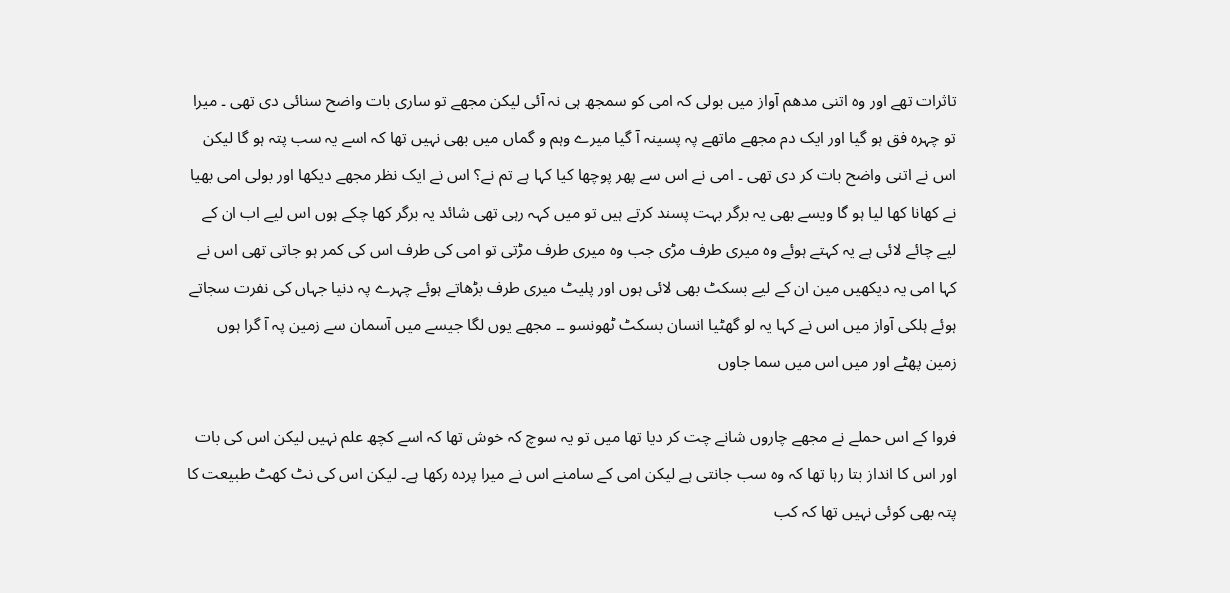تاثرات تھے اور وہ اتنی مدھم آواز میں بولی کہ امی کو سمجھ ہی نہ آئی لیکن مجھے تو ساری بات واضح سنائی دی تھی ۔ میرا تو چہرہ فق ہو گیا اور ایک دم مجھے ماتھے پہ پسینہ آ گیا میرے وہم و گماں میں بھی نہیں تھا کہ اسے یہ سب پتہ ہو گا لیکن اس نے اتنی واضح بات کر دی تھی ۔ امی نے اس سے پھر پوچھا کیا کہا ہے تم نے؟ اس نے ایک نظر مجھے دیکھا اور بولی امی بھیا نے کھانا کھا لیا ہو گا ویسے بھی یہ برگر بہت پسند کرتے ہیں تو میں کہہ رہی تھی شائد یہ برگر کھا چکے ہوں اس لیے اب ان کے لیے چائے لائی ہے یہ کہتے ہوئے وہ میری طرف مڑی جب وہ میری طرف مڑتی تو امی کی طرف اس کی کمر ہو جاتی تھی اس نے کہا امی یہ دیکھیں مین ان کے لیے بسکٹ بھی لائی ہوں اور پلیٹ میری طرف بڑھاتے ہوئے چہرے پہ دنیا جہاں کی نفرت سجاتے ہوئے ہلکی آواز میں اس نے کہا یہ لو گھٹیا انسان بسکٹ ٹھونسو ۔۔ مجھے یوں لگا جیسے میں آسمان سے زمین پہ آ گرا ہوں زمین پھٹے اور میں اس میں سما جاوں

فروا کے اس حملے نے مجھے چاروں شانے چت کر دیا تھا میں تو یہ سوچ کہ خوش تھا کہ اسے کچھ علم نہیں لیکن اس کی بات اور اس کا انداز بتا رہا تھا کہ وہ سب جانتی ہے لیکن امی کے سامنے اس نے میرا پردہ رکھا ہے۔ لیکن اس کی نٹ کھٹ طبیعت کا پتہ بھی کوئی نہیں تھا کہ کب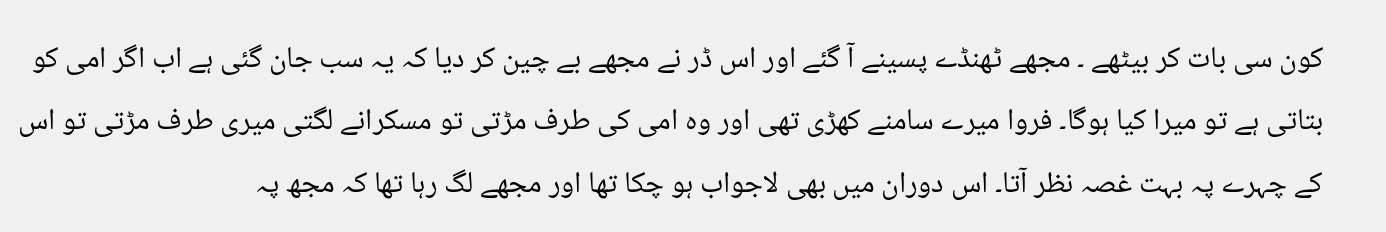کون سی بات کر بیٹھے ۔ مجھے ٹھنڈے پسینے آ گئے اور اس ڈر نے مجھے بے چین کر دیا کہ یہ سب جان گئی ہے اب اگر امی کو بتاتی ہے تو میرا کیا ہوگا۔ فروا میرے سامنے کھڑی تھی اور وہ امی کی طرف مڑتی تو مسکرانے لگتی میری طرف مڑتی تو اس کے چہرے پہ بہت غصہ نظر آتا۔ اس دوران میں بھی لاجواب ہو چکا تھا اور مجھے لگ رہا تھا کہ مجھ پہ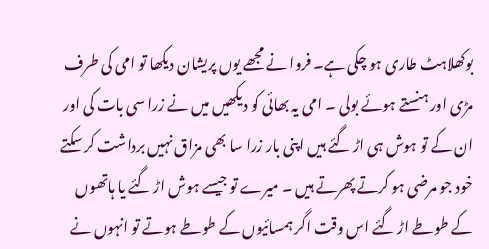بوکھلاہٹ طاری ہو چکی ہے۔ فروا نے مجھے یوں پریشان دیکھا تو امی کی طرف مڑی اور ہنستے ہوئے بولی ۔ امی یہ بھائی کو دیکھیں میں نے زرا سی بات کی اور ان کے تو ہوش ہی اڑ گئے ہیں اپنی بار زرا سا بھی مزاق نہیں برداشت کر سکتے خود جو مرضی ہو کرتے پھرتے ہیں ۔ میرے تو جیسے ہوش اڑ گئے یا ہاتھوں کے طوطے اڑ گئے اس وقت اگر ہمسائیوں کے طوطے ہوتے تو انہوں نے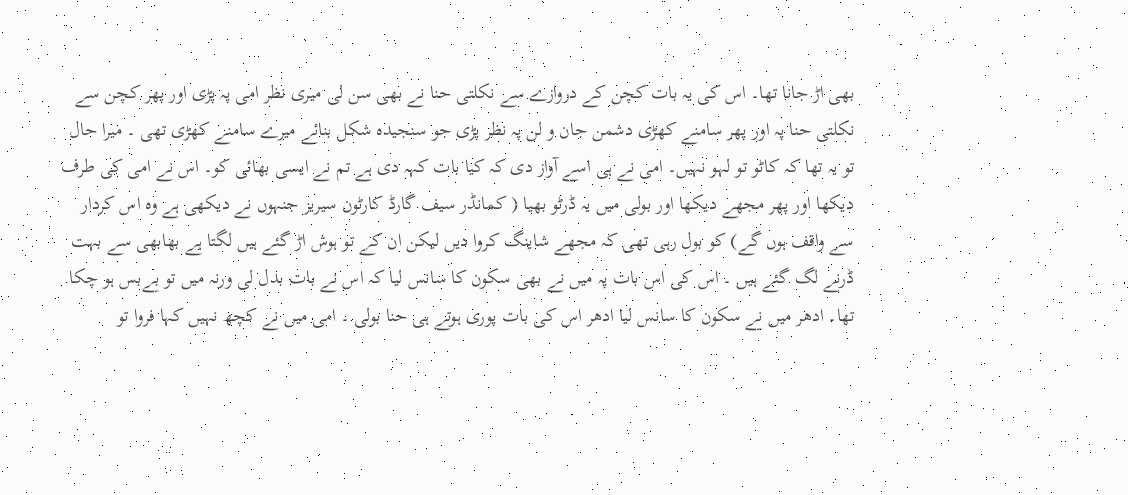بھی اڑ جانا تھا۔ اس کی یہ بات کچن کے دروازے سے نکلتی حنا نے بھی سن لی میری نظر امی پہ پڑی اور پھر کچن سے نکلتی حنا پہ اور پھر سامنے کھڑی دشمن جان و لن پہ نظر پڑی جو سنجیدہ شکل بنائے میرے سامنے کھڑی تھی ۔ میرا حال تو یہ تھا کہ کاٹو تو لہو نہیں۔ امی نے ہی اسے آواز دی کہ کیا بات کہہ دی ہے تم نے ایسی بھائی کو۔ اس نے امی کی طرف دیکھا اور پھر مجھے دیکھا اور بولی میں یہ ڈرٹو بھیا ( کمانڈر سیف گارڈ کارٹون سیریز جنہوں نے دیکھی ہے وہ اس کردار سے واقف ہوں گے) کو بول رہی تھی کہ مجھے شاپنگ کروا دیں لیکن ان کے تو ہوش اڑ گئے ہیں لگتا ہے بھابھی سے بہت ڈرنے لگ گئے ہیں ۔ اس کی اس بات پہ میں نے بھی سکون کا سانس لیا کہ اس نے بات بدل لی ورنہ میں تو بےبس ہو چکا تھا۔ ادھر میں نے سکون کا سانس لیا ادھر اس کی بات پوری ہوتے ہی حنا بولی ۔ امی میں نے کچھ نہیں کہا فروا تو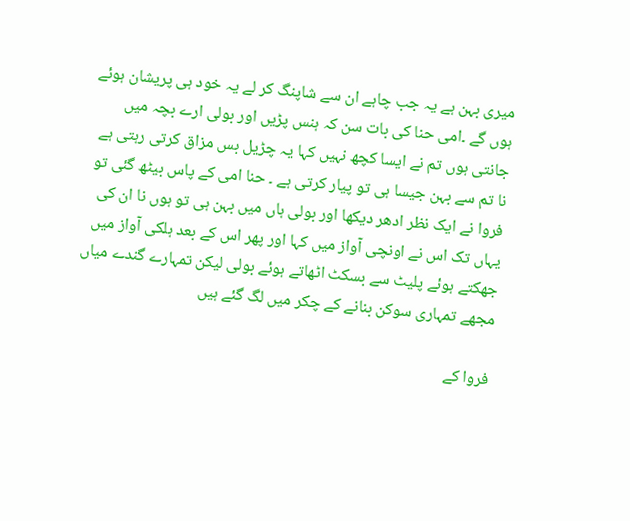میری بہن ہے یہ جب چاہے ان سے شاپنگ کر لے یہ خود ہی پریشان ہوئے ہوں گے ۔امی حنا کی بات سن کہ ہنس پڑیں اور بولی ارے بچہ میں جانتی ہوں تم نے ایسا کچھ نہیں کہا یہ چڑیل بس مزاق کرتی رہتی ہے نا تم سے بہن جیسا ہی تو پیار کرتی ہے ۔ حنا امی کے پاس بیٹھ گئی تو فروا نے ایک نظر ادھر دیکھا اور بولی ہاں میں بہن ہی تو ہوں نا ان کی یہاں تک اس نے اونچی آواز میں کہا اور پھر اس کے بعد ہلکی آواز میں جھکتے ہوئے پلیٹ سے بسکٹ اٹھاتے ہوئے بولی لیکن تمہارے گندے میاں مجھے تمہاری سوکن بنانے کے چکر میں لگ گئے ہیں

فروا کے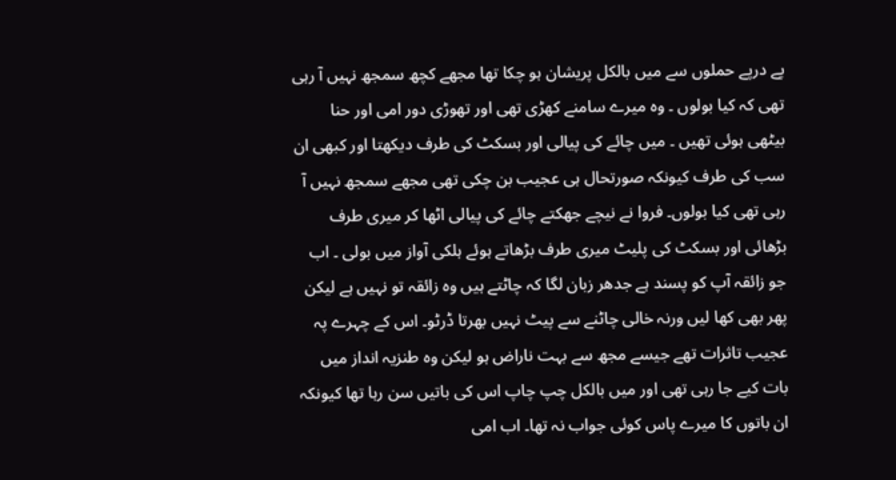پے درپے حملوں سے میں بالکل پریشان ہو چکا تھا مجھے کچھ سمجھ نہیں آ رہی تھی کہ کیا بولوں ۔ وہ میرے سامنے کھڑی تھی اور تھوڑی دور امی اور حنا بیٹھی ہوئی تھیں ۔ میں چائے کی پیالی اور بسکٹ کی طرف دیکھتا اور کبھی ان سب کی طرف کیونکہ صورتحال ہی عجیب بن چکی تھی مجھے سمجھ نہیں آ رہی تھی کیا بولوں۔ فروا نے نیچے جھکتے چائے کی پیالی اٹھا کر میری طرف بڑھائی اور بسکٹ کی پلیٹ میری طرف بڑھاتے ہوئے ہلکی آواز میں بولی ۔ اب جو زائقہ آپ کو پسند ہے جدھر زبان لگا کہ چاٹتے ہیں وہ زائقہ تو نہیں ہے لیکن پھر بھی کھا لیں ورنہ خالی چاٹنے سے پیٹ نہیں بھرتا ڈرٹو۔ اس کے چہرے پہ عجیب تاثرات تھے جیسے مجھ سے بہت ناراض ہو لیکن وہ طنزیہ انداز میں بات کیے جا رہی تھی اور میں بالکل چپ چاپ اس کی باتیں سن رہا تھا کیونکہ ان باتوں کا میرے پاس کوئی جواب نہ تھا۔ اب امی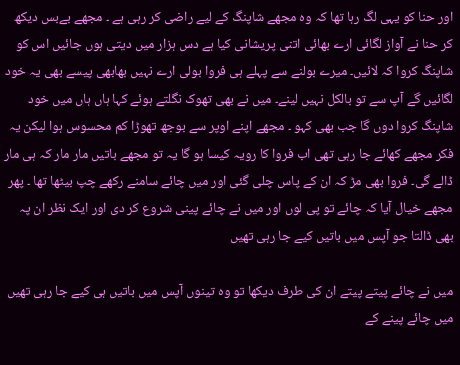اور حنا کو یہی لگ رہا تھا کہ وہ مجھے شاپنگ کے لیے راضی کر رہی ہے ۔ مجھے بےبس دیکھ کر حنا نے آواز لگائی ارے بھائی اتنی پریشانی کیا ہے دس ہزار میں دیتی ہوں جائیں اس کو شاپنگ کروا کہ لائیں۔ میرے بولنے سے پہلے ہی فروا بولی ارے نہیں بھابھی پیسے بھی یہ خود لگائیں گے آپ سے تو بالکل نہیں لینے۔ میں نے بھی تھوک نگلتے ہوئے کہا ہاں ہاں میں خود شاپنگ کروا دوں گا جب بھی کہو ۔ مجھے اپنے اوپر سے بوجھ تھوڑا کم محسوس ہوا لیکن یہ فکر مجھے کھائے جا رہی تھی اب فروا کا رویہ کیسا ہو گا یہ تو مجھے باتیں مار مار کہ ہی مار ڈالے گی۔ فروا بھی مڑ کہ ان کے پاس چلی گئی اور میں چائے سامنے رکھے چپ بیٹھا تھا ۔ پھر مجھے خیال آیا کہ چائے تو پی لوں اور میں نے چائے پینی شروع کر دی اور ایک نظر ان پہ بھی ڈالتا جو آپس میں باتیں کیے جا رہی تھیں

میں نے چائے پیتے پیتے ان کی طرف دیکھا تو وہ تینوں آپس میں باتیں ہی کیے جا رہی تھیں میں چائے پینے کے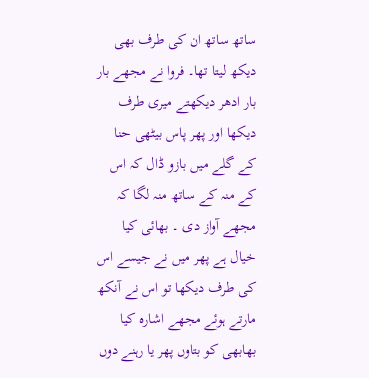ساتھ ساتھ ان کی طرف بھی دیکھ لیتا تھا۔ فروا نے مجھے بار بار ادھر دیکھتے میری طرف دیکھا اور پھر پاس بیٹھی حنا کے گلے میں بازو ڈال کہ اس کے منہ کے ساتھ منہ لگا کہ مجھے آواز دی ۔ بھائی کیا خیال ہے پھر میں نے جیسے اس کی طرف دیکھا تو اس نے آنکھ مارتے ہوئے مجھے اشارہ کیا بھابھی کو بتاوں پھر یا رہنے دوں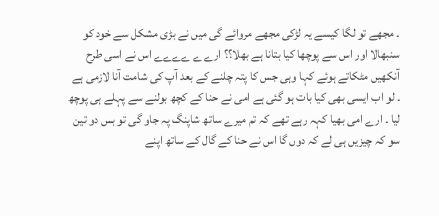۔ مجھے تو لگا کیسے یہ لڑکی مجھے مروائے گی میں نے بڑی مشکل سے خود کو سنبھالا اور اس سے پوچھا کیا بتانا ہے بھلا؟؟ ارے ے ےےےے اس نے اسی طرح آنکھیں مٹکاتے ہوئے کہا وہی جس کا پتہ چلنے کے بعد آپ کی شامت آنا لازمی ہے ۔ لو اب ایسی بھی کیا بات ہو گئی ہے امی نے حنا کے کچھ بولنے سے پہلے ہی پوچھ لیا ۔ ارے امی بھیا کہہ رہے تھے کہ تم میرے ساتھ شاپنگ پہ جاو گی تو بس دو تین سو کہ چیزیں ہی لے کہ دوں گا اس نے حنا کے گال کے ساتھ اپنے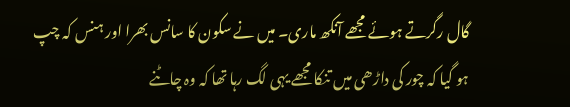گال رگرتے ہوئے مجھے آنکھ ماری۔ میں نے سکون کا سانس بھرا اور ہنس کہ چپ ہو گیا کہ چور کی داڑھی میں تنکا مجھے یہی لگ رہا تھا کہ وہ چاٹنے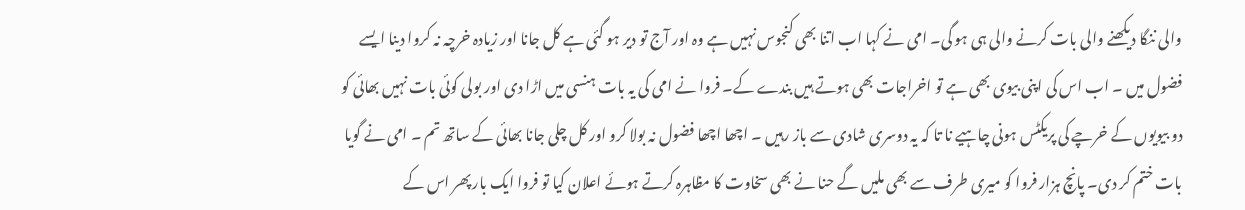والی ننگا دیکھنے والی بات کرنے والی ہی ہو گی۔ امی نے کہا اب اتنا بھی کنجوس نہیں ہے وہ اور آج تو دیر ہو گئی ہے کل جانا اور زیادہ خرچہ نہ کروا دینا ایسے فضول میں ۔ اب اس کی اپنی بیوی بھی ہے تو اخراجات بھی ہوتے ہیں بندے کے۔ فروا نے امی کی یہ بات ہنسی میں اڑا دی اور بولی کوئی بات نہیں بھائی کو دو بیویوں کے خرچے کی پریکٹس ہونی چاہیے نا تا کہ یہ دوسری شادی سے باز رہیں ۔ اچھا اچھا فضول نہ بولا کرو اور کل چلی جانا بھائی کے ساتھ تم ۔ امی نے گویا بات ختم کر دی۔ پانچ ہزار فروا کو میری طرف سے بھی ملیں گے حنا نے بھی سخاوت کا مظاہرہ کرتے ہوئے اعلان کیا تو فروا ایک بار پھر اس کے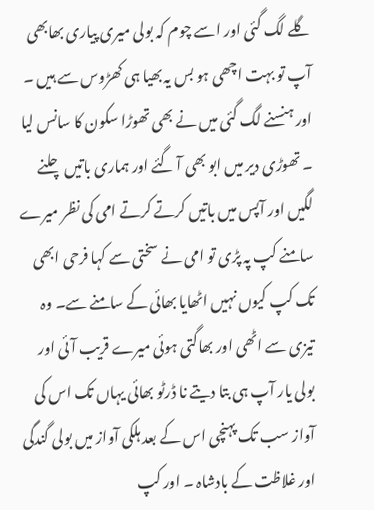گلے لگ گئی اور اسے چوم کہ بولی میری پیاری بھابھی آپ تو بہت اچھی ہو بس یہ بھیا ہی کھڑوس سے ہیں ۔ اور ہنسنے لگ گئی میں نے بھی تھوڑا سکون کا سانس لیا ۔ تھوڑی دیر میں ابو بھی آ گئے اور ہماری باتیں چلنے لگیں اور آپس میں باتیں کرتے کرتے امی کی نظر میرے سامنے کپ پہ پڑی تو امی نے سختی سے کہا فرحی ابھی تک کپ کیوں نہیں اٹھایا بھائی کے سامنے سے۔ وہ تیزی سے اٹھی اور بھاگتی ہوئی میرے قریب آئی اور بولی یار آپ ہی بتا دیتے نا ڈرٹو بھائی یہاں تک اس کی آواز سب تک پہنچی اس کے بعد ہلکی آواز میں بولی گندگی اور غلاظت کے بادشاہ ۔ اور کپ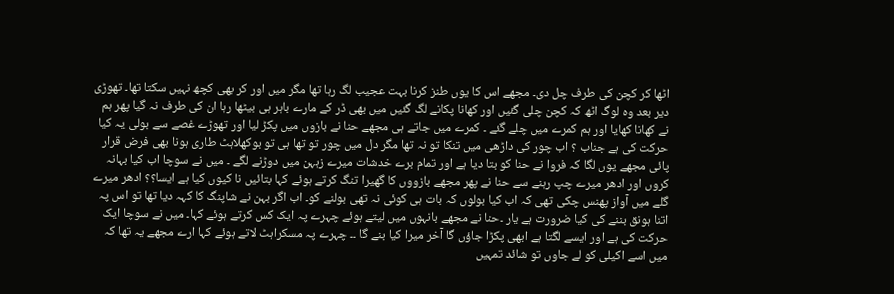اٹھا کر کچن کی طرف چل دی۔ مجھے اس کا یوں طنز کرنا بہت عجیب لگ رہا تھا مگر میں اور کر بھی کچھ نہیں سکتا تھا۔ تھوڑی دیر بعد وہ لوگ اٹھ کہ کچن چلی گئیں اور کھانا پکانے لگ گئیں میں بھی ڈر کے مارے باہر ہی بیٹھا رہا ان کی طرف نہ گیا پھر ہم نے کھانا کھایا اور ہم کمرے میں چلے گئے ۔ کمرے میں جاتے ہی مجھے حنا نے بازوں میں پکڑ لیا اور تھوڑے غصے سے بولی یہ کیا حرکت کی ہے جناب ؟ اب چور کی داڑھی میں تنکا تو نہ تھا مگر دل میں چور تو تھا ہی تو بوکھلاہٹ طاری ہونا بھی فرض قرار پائی مجھے یوں لگا کہ فروا نے حنا کو بتا دیا ہے اور تمام برے خدشات میرے زہہن میں دوڑنے لگے ۔ میں نے سوچا اب کیا بہانہ کروں اور ادھر میرے چپ رہنے سے حنا نے پھر مجھے بازووں کا گھیرا تنگ کرتے ہوئے کہا بتائیں نا کیوں کیا ہے ایسا؟؟ ادھر میرے گلے میں آواز پھنس چکی تھی کہ اب کیا بولوں کہ بات ہی کوئی نہ تھی بولنے کو۔ اب اگر بہن نے شاپنگ کا کہہ دیا تھا تو اس پہ اتنا ہونق بننے کی کیا ضرورت ہے یار ۔حنا نے مجھے بانہوں میں لیتے ہوئے چہرے پہ ایک کس کرتے ہوئے کہا۔ میں نے سوچا ایک حرکت کی ہے اور ایسے لگتا ہے ابھی پکڑا جاؤں گا آخر میرا کیا بنے گا ۔۔ چہرے پہ مسکراہٹ لاتے ہوئے کہا ارے مجھے یہ تھا کہ میں اسے اکیلی کو لے جاوں تو شائد تمہیں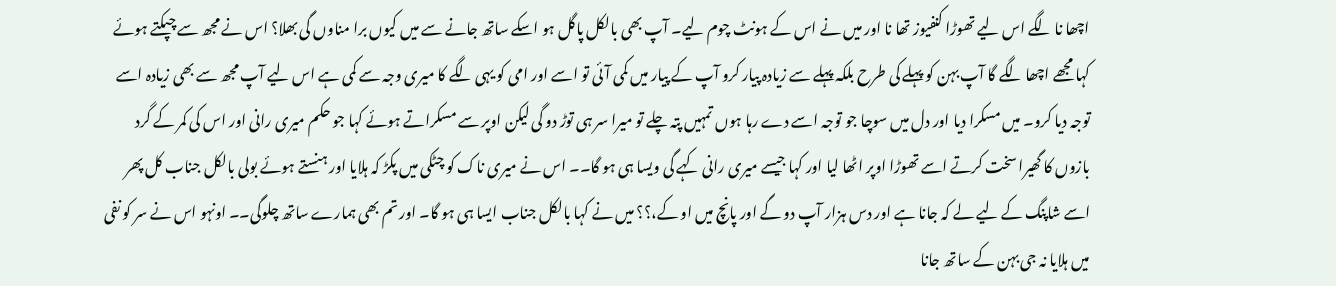اچھا نا لگے اس لیے تھوڑا کنفیوز تھا نا اور میں نے اس کے ہونٹ چوم لیے۔ آپ بھی بالکل پاگل ہو اسکے ساتھ جانے سے میں کیوں برا مناوں گی بھلا؟ اس نے مجھ سے چپکتے ہوئے کہا مجھے اچھا لگے گا آپ بہن کو پہلے کی طرح بلکہ پہلے سے زیادہ پیار کرو آپ کے پیار میں کمی آئی تو اسے اور امی کو یہی لگے کا میری وجہ سے کمی ہے اس لیے آپ مجھ سے بھی زیادہ اسے توجہ دیا کرو۔ میں مسکرا دیا اور دل میں سوچا جو توجہ اسے دے رہا ہوں تمہیں پتہ چلے تو میرا سر ہی توڑ دو گی لیکن اوپر سے مسکراتے ہوئے کہا جو حکم میری رانی اور اس کی کمر کے گرد بازوں کا گھیرا سخت کرتے اسے تھوڑا اوپر اٹھا لیا اور کہا جیسے میری رانی کہے گی ویسا ہی ہو گا۔۔ اس نے میری ناک کو چٹکی میں پکڑ کہ ہلایا اور ہنستے ہوئے بولی بالکل جناب کل پھر اسے شاپنگ کے لیے لے کہ جانا ہے اور دس ہزار آپ دو گے اور پانچ میں او کے،؟؟ میں نے کہا بالکل جناب ایسا ہی ہو گا۔ اور تم بھی ہمارے ساتھ چلوگی۔۔ اونہو اس نے سر کو نفی میں ہلایا نہ جی بہن کے ساتھ جانا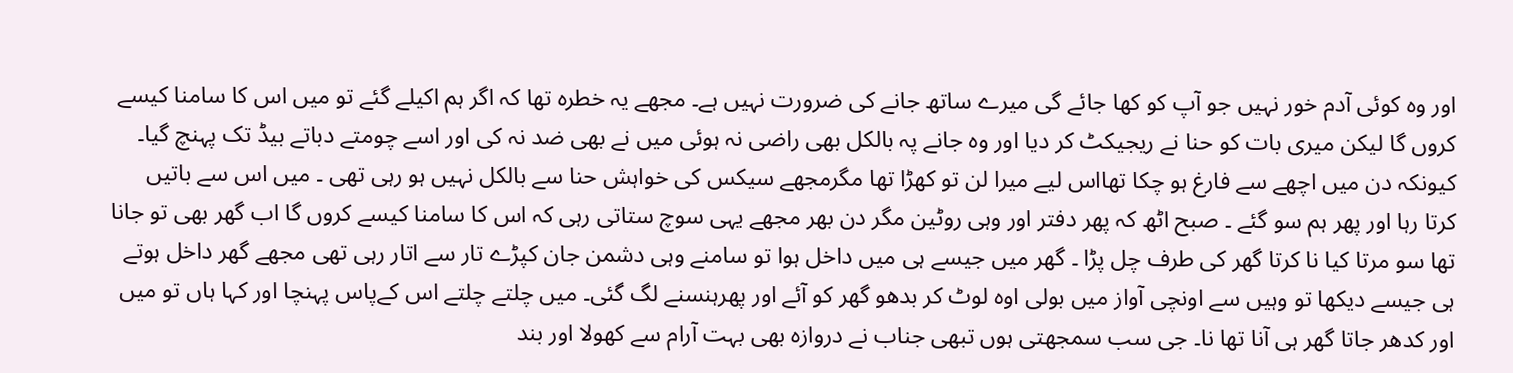اور وہ کوئی آدم خور نہیں جو آپ کو کھا جائے گی میرے ساتھ جانے کی ضرورت نہیں ہے۔ مجھے یہ خطرہ تھا کہ اگر ہم اکیلے گئے تو میں اس کا سامنا کیسے کروں گا لیکن میری بات کو حنا نے ریجیکٹ کر دیا اور وہ جانے پہ بالکل بھی راضی نہ ہوئی میں نے بھی ضد نہ کی اور اسے چومتے دباتے بیڈ تک پہنچ گیا۔ کیونکہ دن میں اچھے سے فارغ ہو چکا تھااس لیے میرا لن تو کھڑا تھا مگرمجھے سیکس کی خواہش حنا سے بالکل نہیں ہو رہی تھی ۔ میں اس سے باتیں کرتا رہا اور پھر ہم سو گئے ۔ صبح اٹھ کہ پھر دفتر اور وہی روٹین مگر دن بھر مجھے یہی سوچ ستاتی رہی کہ اس کا سامنا کیسے کروں گا اب گھر بھی تو جانا تھا سو مرتا کیا نا کرتا گھر کی طرف چل پڑا ۔ گھر میں جیسے ہی میں داخل ہوا تو سامنے وہی دشمن جان کپڑے تار سے اتار رہی تھی مجھے گھر داخل ہوتے ہی جیسے دیکھا تو وہیں سے اونچی آواز میں بولی اوہ لوٹ کر بدھو گھر کو آئے اور پھرہنسنے لگ گئی۔ میں چلتے چلتے اس کےپاس پہنچا اور کہا ہاں تو میں اور کدھر جاتا گھر ہی آنا تھا نا۔ جی سب سمجھتی ہوں تبھی جناب نے دروازہ بھی بہت آرام سے کھولا اور بند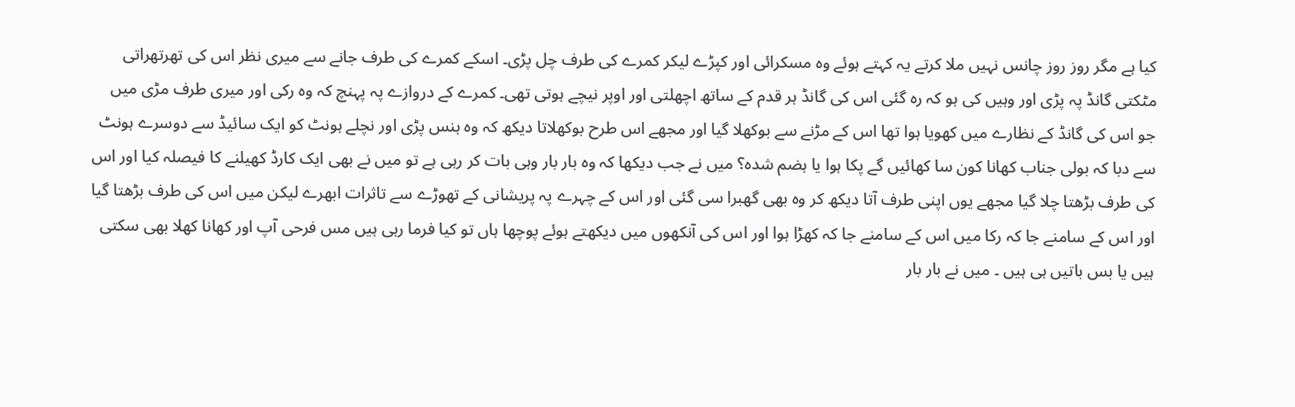کیا ہے مگر روز روز چانس نہیں ملا کرتے یہ کہتے ہوئے وہ مسکرائی اور کپڑے لیکر کمرے کی طرف چل پڑی۔ اسکے کمرے کی طرف جانے سے میری نظر اس کی تھرتھراتی مٹکتی گانڈ پہ پڑی اور وہیں کی ہو کہ رہ گئی اس کی گانڈ ہر قدم کے ساتھ اچھلتی اور اوپر نیچے ہوتی تھی۔ کمرے کے دروازے پہ پہنچ کہ وہ رکی اور میری طرف مڑی میں جو اس کی گانڈ کے نظارے میں کھویا ہوا تھا اس کے مڑنے سے بوکھلا گیا اور مجھے اس طرح بوکھلاتا دیکھ کہ وہ ہنس پڑی اور نچلے ہونٹ کو ایک سائیڈ سے دوسرے ہونٹ سے دبا کہ بولی جناب کھانا کون سا کھائیں گے پکا ہوا یا ہضم شدہ؟ میں نے جب دیکھا کہ وہ بار بار وہی بات کر رہی ہے تو میں نے بھی ایک کارڈ کھیلنے کا فیصلہ کیا اور اس کی طرف بڑھتا چلا گیا مجھے یوں اپنی طرف آتا دیکھ کر وہ بھی گھبرا سی گئی اور اس کے چہرے پہ پریشانی کے تھوڑے سے تاثرات ابھرے لیکن میں اس کی طرف بڑھتا گیا اور اس کے سامنے جا کہ رکا میں اس کے سامنے جا کہ کھڑا ہوا اور اس کی آنکھوں میں دیکھتے ہوئے پوچھا ہاں تو کیا فرما رہی ہیں مس فرحی آپ اور کھانا کھلا بھی سکتی ہیں یا بس باتیں ہی ہیں ۔ میں نے بار بار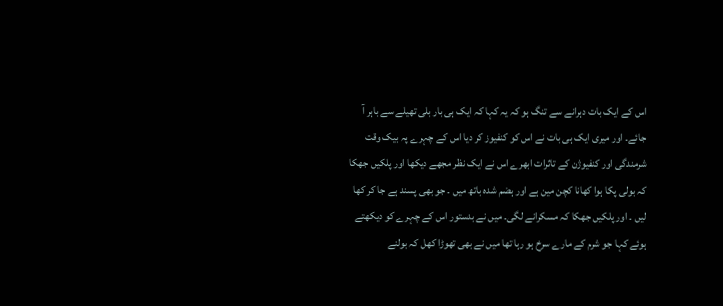اس کے ایک بات دہرانے سے تنگ ہو کہ یہ کہا کہ ایک ہی بار بلی تھیلے سے باہر آ جائے۔ اور میری ایک ہی بات نے اس کو کنفیوز کر دیا اس کے چہرے پہ بیک وقت شرمندگی اور کنفیوژن کے تاثرات ابھرے اس نے ایک نظر مجھے دیکھا اور پلکیں جھکا کہ بولی پکا ہوا کھانا کچن مین ہے اور ہضم شدہ باتھ میں ۔ جو بھی پسند ہے جا کر کھا لیں ۔ اور پلکیں جھکا کہ مسکرانے لگی۔ میں نے بدستور اس کے چہرے کو دیکھتے ہوئے کہا جو شرم کے مارے سرخ ہو رہا تھا میں نے بھی تھوڑا کھل کہ بولنے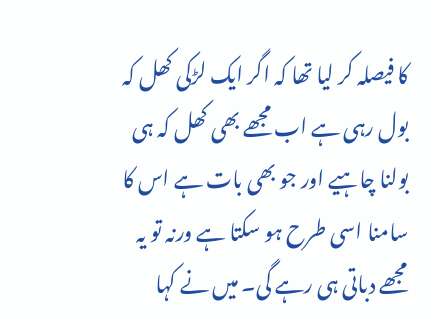کا فیصلہ کر لیا تھا کہ اگر ایک لڑکی کھل کہ بول رہی ہے اب مجھے بھی کھل کہ ہی بولنا چاہیے اور جو بھی بات ہے اس کا سامنا اسی طرح ہو سکتا ہے ورنہ تو یہ مجھے دباتی ہی رہے گی۔ میں نے کہا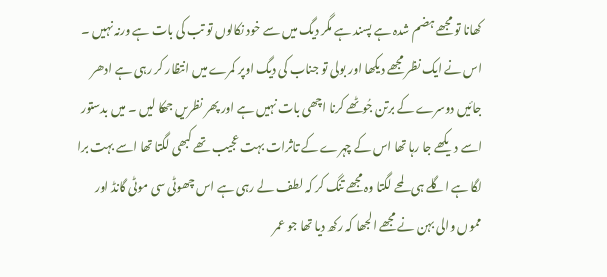کھانا تو مجھے ہضم شدہ ہے پسند ہے مگر دیگ میں سے خود نکالوں تو تب کی بات ہے ورنہ نہیں ۔ اس نے ایک نظر مجھے دیکھا اور بولی تو جناب کی دیگ اوپر کمرے میں انتظار کر رہی ہے ادھر جائیں دوسرے کے برتن جُوٹھے کرنا اچھی بات نہیں ہے اور پھر نظریں جھکا لیں ۔ میں بدستور اسے دیکھے جا رہا تھا اس کے چہرے کے تاثرات بہت عجیب تھے کبھی لگتا تھا اسے بہت برا لگا ہے اگلے ہی لمحے لگتا وہ مجھے تنگ کر کہ لطف لے رہی ہے اس چھوٹی سی موٹی گانڈ اور مموں والی بہن نے مجھے الجھا کہ رکھ دیا تھا جو عمر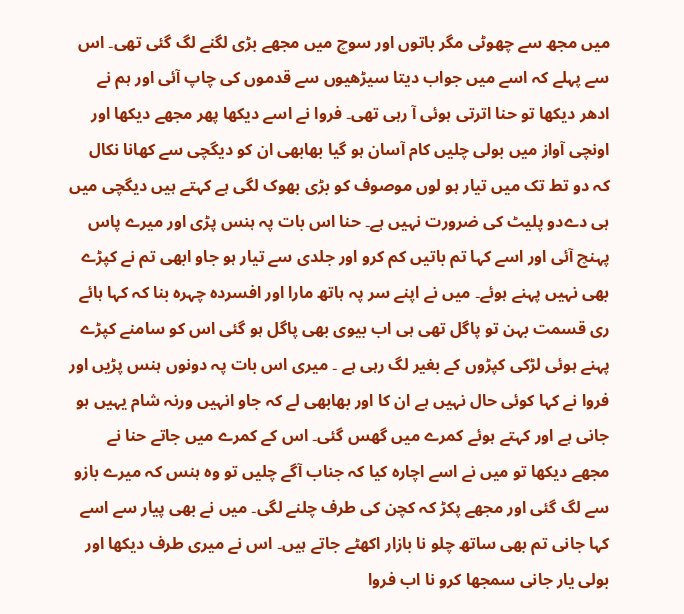میں مجھ سے چھوٹی مگر باتوں اور سوچ میں مجھے بڑی لگنے لگ گئی تھی۔ اس سے پہلے کہ اسے میں جواب دیتا سیڑھیوں سے قدموں کی چاپ آئی اور ہم نے ادھر دیکھا تو حنا اترتی ہوئی آ رہی تھی۔ فروا نے اسے دیکھا پھر مجھے دیکھا اور اونچی آواز میں بولی چلیں کام آسان ہو گیا بھابھی ان کو دیگچی سے کھانا نکال کہ دو تط تک میں تیار ہو لوں موصوف کو بڑی بھوک لگی ہے کہتے ہیں دیگچی میں ہی دےدو پلیٹ کی ضرورت نہیں ہے۔ حنا اس بات پہ ہنس پڑی اور میرے پاس پہنچ آئی اور اسے کہا تم باتیں کم کرو اور جلدی سے تیار ہو جاو ابھی تم نے کپڑے بھی نہیں پہنے ہوئے۔ میں نے اپنے سر پہ ہاتھ مارا اور افسردہ چہرہ بنا کہ کہا ہائے ری قسمت بہن تو پاگل تھی ہی اب بیوی بھی پاگل ہو گئی اس کو سامنے کپڑے پہنے ہوئی لڑکی کپڑوں کے بغیر لگ رہی ہے ۔ میری اس بات پہ دونوں ہنس پڑیں اور فروا نے کہا کوئی حال نہیں ہے ان کا اور بھابھی لے کہ جاو انہیں ورنہ شام یہیں ہو جانی ہے اور کہتے ہوئے کمرے میں گھس گئی۔ اس کے کمرے میں جاتے حنا نے مجھے دیکھا تو میں نے اسے اچارہ کیا کہ جناب آگے چلیں تو وہ ہنس کہ میرے بازو سے لگ گئی اور مجھے پکڑ کہ کچن کی طرف چلنے لگی۔ میں نے بھی پیار سے اسے کہا جانی تم بھی ساتھ چلو نا بازار اکھٹے جاتے ہیں۔ اس نے میری طرف دیکھا اور بولی یار جانی سمجھا کرو نا اب فروا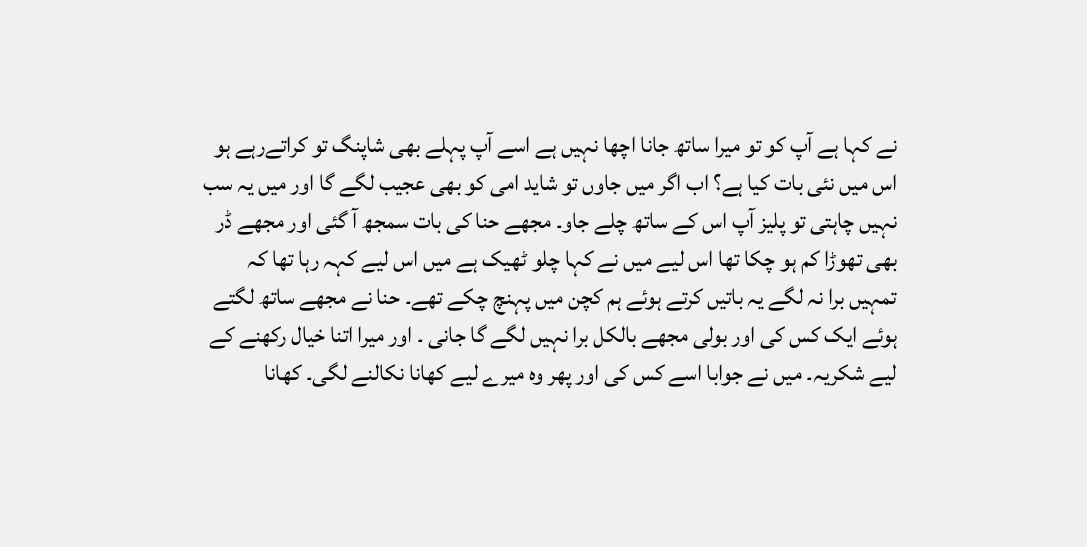نے کہا ہے آپ کو تو میرا ساتھ جانا اچھا نہیں ہے اسے آپ پہلے بھی شاپنگ تو کراتےرہے ہو اس میں نئی بات کیا ہے؟ اب اگر میں جاوں تو شاید امی کو بھی عجیب لگے گا اور میں یہ سب نہیں چاہتی تو پلیز آپ اس کے ساتھ چلے جاو۔ مجھے حنا کی بات سمجھ آ گئی اور مجھے ڈر بھی تھوڑا کم ہو چکا تھا اس لیے میں نے کہا چلو ٹھیک ہے میں اس لیے کہہ رہا تھا کہ تمہیں برا نہ لگے یہ باتیں کرتے ہوئے ہم کچن میں پہنچ چکے تھے۔ حنا نے مجھے ساتھ لگتے ہوئے ایک کس کی اور بولی مجھے بالکل برا نہیں لگے گا جانی ۔ اور میرا اتنا خیال رکھنے کے لیے شکریہ۔ میں نے جوابا اسے کس کی اور پھر وہ میرے لیے کھانا نکالنے لگی۔ کھانا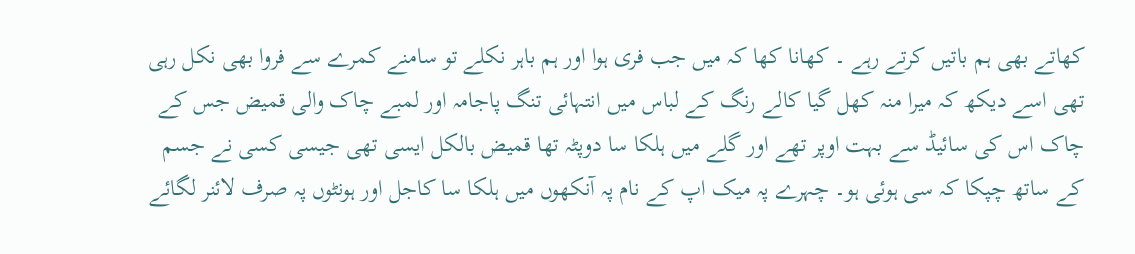کھاتے بھی ہم باتیں کرتے رہے ۔ کھانا کھا کہ میں جب فری ہوا اور ہم باہر نکلے تو سامنے کمرے سے فروا بھی نکل رہی تھی اسے دیکھ کہ میرا منہ کھل گیا کالے رنگ کے لباس میں انتہائی تنگ پاجامہ اور لمبے چاک والی قمیض جس کے چاک اس کی سائیڈ سے بہت اوپر تھے اور گلے میں ہلکا سا دوپٹہ تھا قمیض بالکل ایسی تھی جیسی کسی نے جسم کے ساتھ چپکا کہ سی ہوئی ہو۔ چہرے پہ میک اپ کے نام پہ آنکھوں میں ہلکا سا کاجل اور ہونٹوں پہ صرف لائنر لگائے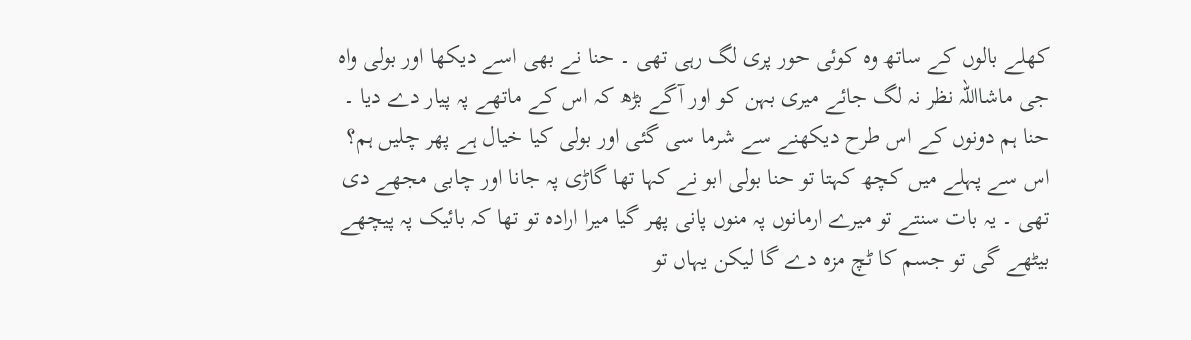کھلے بالوں کے ساتھ وہ کوئی حور پری لگ رہی تھی ۔ حنا نے بھی اسے دیکھا اور بولی واہ جی ماشااللہ نظر نہ لگ جائے میری بہن کو اور آگے بڑھ کہ اس کے ماتھے پہ پیار دے دیا ۔ حنا ہم دونوں کے اس طرح دیکھنے سے شرما سی گئی اور بولی کیا خیال ہے پھر چلیں ہم؟ اس سے پہلے میں کچھ کہتا تو حنا بولی ابو نے کہا تھا گاڑی پہ جانا اور چابی مجھے دی تھی ۔ یہ بات سنتے تو میرے ارمانوں پہ منوں پانی پھر گیا میرا ارادہ تو تھا کہ بائیک پہ پیچھے بیٹھے گی تو جسم کا ٹچ مزہ دے گا لیکن یہاں تو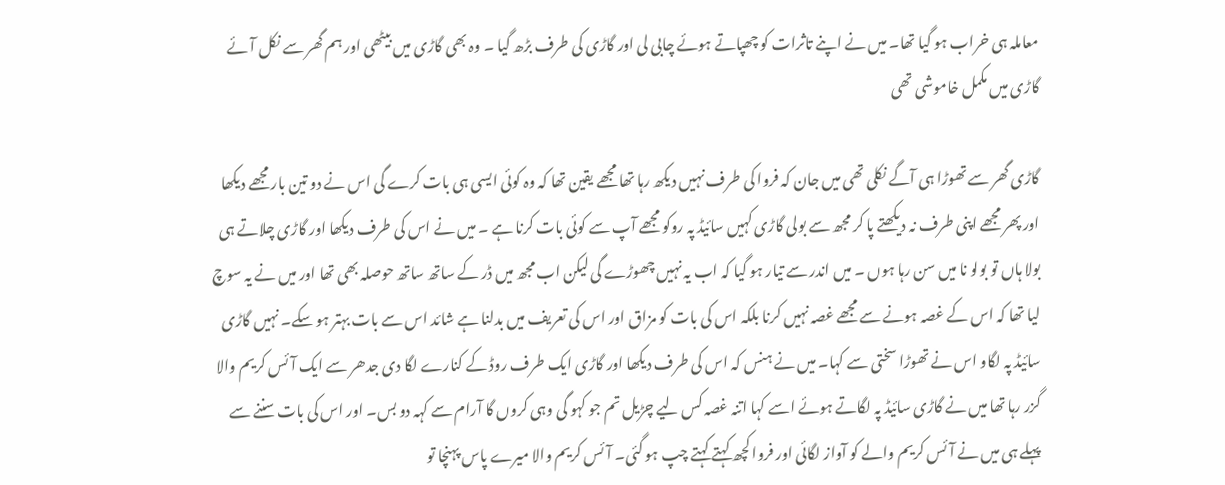معاملہ ہی خراب ہو گیا تھا۔ میں نے اپنے تاثرات کو چھپاتے ہوئے چابی لی اور گاڑی کی طرف بڑھ گیا ۔ وہ بھی گاڑی میں بیٹھی اور ہم گھر سے نکل آئے گاڑی میں مکمل خاموشی تھی

گاڑی گھر سے تھوڑا ہی آگے نکلی تھی میں جان کہ فروا کی طرف نہیں دیکھ رہا تھا مجھے یقین تھا کہ وہ کوئی ایسی ہی بات کرے گی اس نے دو تین بار مجھے دیکھا اور پھر مجھے اپنی طرف نہ دیکھتے پا کر مجھ سے بولی گاڑی کہیں سائیڈ پہ روکو مجھے آپ سے کوئی بات کرنا ہے ۔ میں نے اس کی طرف دیکھا اور گاڑی چلاتے ہی بولا ہاں تو بولو نا میں سن رہا ہوں ۔ میں اندر سے تیار ہو گیا کہ اب یہ نہیں چھوڑے گی لیکن اب مجھ میں ڈر کے ساتھ ساتھ حوصلہ بھی تھا اور میں نے یہ سوچ لیا تھا کہ اس کے غصہ ہونے سے مجھے غصہ نہیں کرنا بلکہ اس کی بات کو مزاق اور اس کی تعریف میں بدلنا ہے شائد اس سے بات بہتر ہو سکے۔ نہیں گاڑی سائیڈ پہ لگاو اس نے تھوڑا سختی سے کہا۔ میں نے ہنس کہ اس کی طرف دیکھا اور گاڑی ایک طرف روڈ کے کنارے لگا دی جدھر سے ایک آئس کریم والا گزر رہا تھا میں نے گاڑی سائیڈ پہ لگاتے ہوئے اسے کہا اتنہ غصہ کس لیے چڑیل تم جو کہو گی وہی کروں گا آرام سے کہہ دو بس۔ اور اس کی بات سننے سے پہلے ہی میں نے آئس کریم والے کو آواز لگائی اور فروا کچھ کہتے کہتے چپ ہو گئی۔ آئس کریم والا میرے پاس پہنچا تو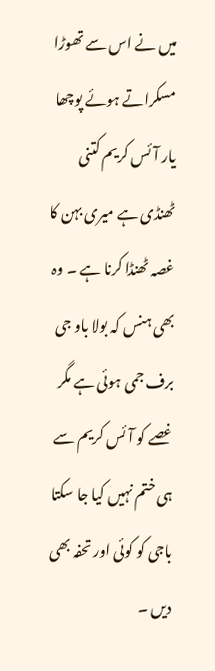میں نے اس سے تھوڑا مسکراتے ہوئے پوچھا یار آئس کریم کتنی ٹھنڈی ہے میری بہن کا غصہ ٹھنڈا کرنا ہے ۔ وہ بھی ہنس کہ بولا باو جی برف جمی ہوئی ہے مگر غصے کو آئس کریم سے ہی ختم نہیں کیا جا سکتا باجی کو کوئی اور تحفہ بھی دیں ۔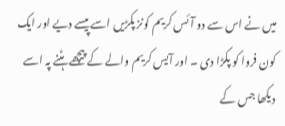میں نے اس سے دو آئس کریم کونز پکڑیں اسے پیسے دیے اور ایک کون فروا کو پکڑا دی ۔ اور آیس کریم والے کے پیچھے ہٹنے پہ اسے دیکھا جس کے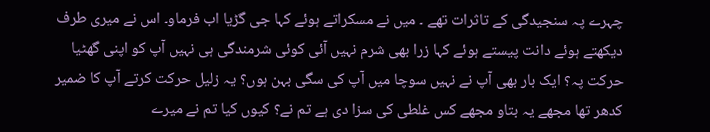چہرے پہ سنجیدگی کے تاثرات تھے ۔ میں نے مسکراتے ہوئے کہا جی گڑیا اب فرماو۔ اس نے میری طرف دیکھتے ہوئے دانت پیستے ہوئے کہا زرا بھی شرم نہیں آئی کوئی شرمندگی ہی نہیں آپ کو اپنی گھٹیا حرکت پہ؟ ایک بار بھی آپ نے نہیں سوچا میں آپ کی سگی بہن ہوں؟ یہ زلیل حرکت کرتے آپ کا ضمیر کدھر تھا مجھے یہ بتاو مجھے کس غلطی کی سزا دی ہے تم نے؟ کیوں کیا تم نے میرے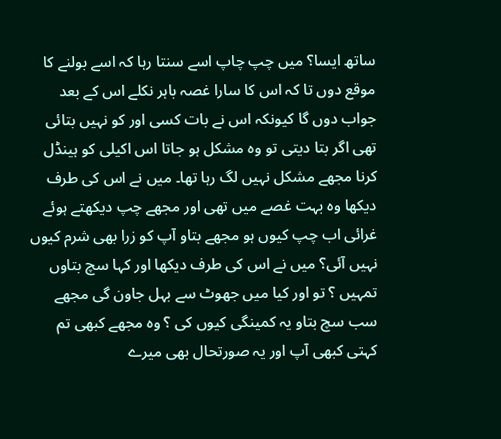ساتھ ایسا؟ میں چپ چاپ اسے سنتا رہا کہ اسے بولنے کا موقع دوں تا کہ اس کا سارا غصہ باہر نکلے اس کے بعد جواب دوں گا کیونکہ اس نے بات کسی اور کو نہیں بتائی تھی اگر بتا دیتی تو وہ مشکل ہو جاتا اس اکیلی کو ہینڈل کرنا مجھے مشکل نہیں لگ رہا تھا۔ میں نے اس کی طرف دیکھا وہ بہت غصے میں تھی اور مجھے چپ دیکھتے ہوئے غرائی اب چپ کیوں ہو مجھے بتاو آپ کو زرا بھی شرم کیوں نہیں آئی؟ میں نے اس کی طرف دیکھا اور کہا سچ بتاوں تمہیں ؟ تو اور کیا میں جھوٹ سے بہل جاون گی مجھے سب سچ بتاو یہ کمینگی کیوں کی ؟ وہ مجھے کبھی تم کہتی کبھی آپ اور یہ صورتحال بھی میرے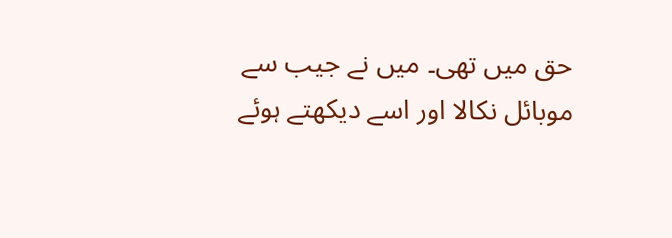حق میں تھی۔ میں نے جیب سے موبائل نکالا اور اسے دیکھتے ہوئے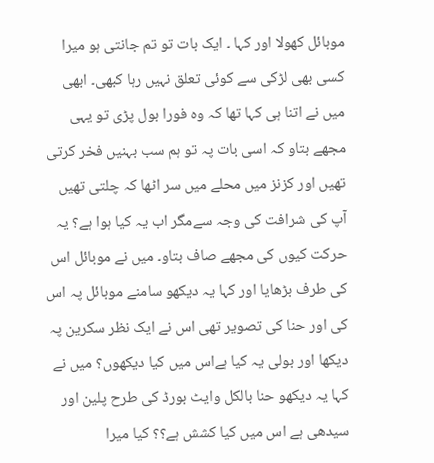موبائل کھولا اور کہا ۔ ایک بات تو تم جانتی ہو میرا کسی بھی لڑکی سے کوئی تعلق نہیں رہا کبھی۔ ابھی میں نے اتنا ہی کہا تھا کہ وہ فورا بول پڑی تو یہی مجھے بتاو کہ اسی بات پہ تو ہم سب بہنیں فخر کرتی تھیں اور کزنز میں محلے میں سر اٹھا کہ چلتی تھیں آپ کی شرافت کی وجہ سےمگر اب یہ کیا ہوا ہے؟ یہ حرکت کیوں کی مجھے صاف بتاو۔ میں نے موبائل اس کی طرف بڑھایا اور کہا یہ دیکھو سامنے موبائل پہ اس کی اور حنا کی تصویر تھی اس نے ایک نظر سکرین پہ دیکھا اور بولی یہ کیا ہےاس میں کیا دیکھوں؟ میں نے کہا یہ دیکھو حنا بالکل وایٹ بورڈ کی طرح پلین اور سیدھی ہے اس میں کیا کشش ہے؟؟ کیا میرا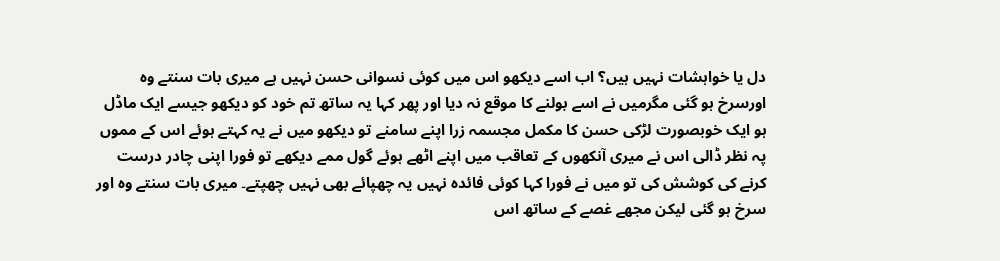دل یا خواہشات نہیں ہیں؟ اب اسے دیکھو اس میں کوئی نسوانی حسن نہیں ہے میری بات سنتے وہ اورسرخ ہو گئی مگرمیں نے اسے بولنے کا موقع نہ دیا اور پھر کہا یہ ساتھ تم خود کو دیکھو جیسے ایک ماڈل ہو ایک خوبصورت لڑکی حسن کا مکمل مجسمہ زرا اپنے سامنے تو دیکھو میں نے یہ کہتے ہوئے اس کے مموں پہ نظر ڈالی اس نے میری آنکھوں کے تعاقب میں اپنے اٹھے ہوئے گول ممے دیکھے تو فورا اپنی چادر درست کرنے کی کوشش کی تو میں نے فورا کہا کوئی فائدہ نہیں یہ چھپائے بھی نہیں چھپتے۔ میری بات سنتے وہ اور سرخ ہو گئی لیکن مجھے غصے کے ساتھ اس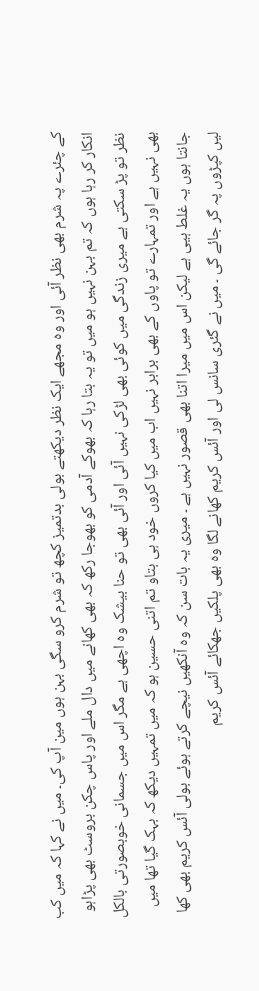کے چئرے پہ شرم بھی نظر آئی اور وہ مجھے ایک نظر دیکھتے بولی بدتمیز کچھ تو شرم کرو سگی بہن ہوں مین آپ کی۔ میں نے کہا کہ میں کب انکار کر رہا ہوں کہ تم بہن نہیں ہو میں تو یہ بتا رہا کہ بھوکے آدمی کو بھوجا رکھ کہ بھی کھانے میں دال ملے اور پاس چکن بروسٹ بھی پڑاہو نظر تو پڑ سکتی ہے میری زندگی میں کوئی بھی لڑکی نہیں آئی اور آئی بھی تو حنا بیشک وہ اچھی ہے مگر اس میں جسمانی خوبصورتی بالکل بھی نہیں ہے اور تمہارے تو پاوں کے بھی برابر نہیں اب میں کیا کروں خود ہی بتاو تم اتنی حسین ہو کہ میں تمہیں دیکھ کہ بہک گیا تھا میں جانتا ہوں یہ غلط ہیی ہے لیکن اس میں میرا اتنا بھی قصور نہیں ہے ۔ میری یہ بات سن کہ وہ آنکھیں نیچے کرتے ہوئے بولی آئس کریم بھی کھا لیں کپڑوں پہ گر جائے گی ۔ میں نے گئری سانس لی اور آئس کریم کھانے لگا وہ بھی پلکیں جھکائے آئس کریم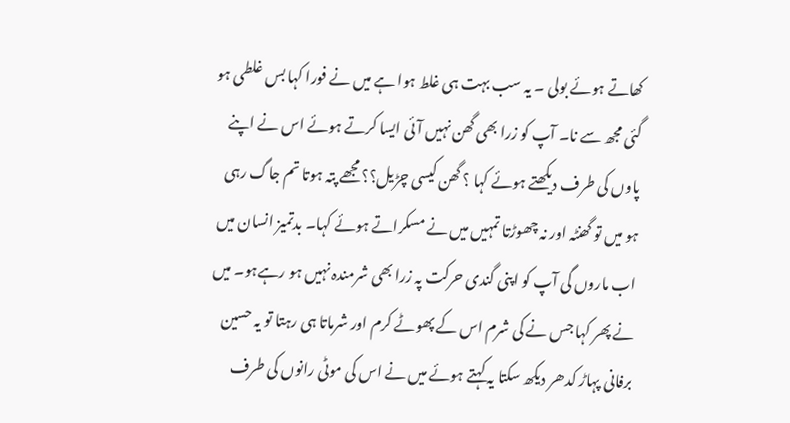کھاتے ہوئے بولی ۔ یہ سب بہت ہی غلط ہوا ہے میں نے فورا کہا بس غلطی ہو گئی مجھ سے نا۔ آپ کو زرا بھی گھن نہیں آئی ایسا کرتے ہوئے اس نے اپنے پاوں کی طرف دیکھتے ہوئے کہا ؟ گھن کیسی چڑیل؟؟ مجھے پتہ ہوتا تم جاگ رہی ہو میں تو گھنٹہ اور نہ چھوڑتا تمہیں میں نے مسکراتے ہوئے کہا۔ بدتمیز انسان میں اب ماروں گی آپ کو اپنی گندی حرکت پہ زرا بھی شرمندہ نہیں ہو رہےہو۔ میں نے پھر کہا جس نے کی شرم اس کے پھوٹے کرم اور شرماتا ہی رہتا تو یہ حسین برفانی پہاڑ کدھر دیکھ سکتا یہ کہتے ہوئے میں نے اس کی موٹی رانوں کی طرف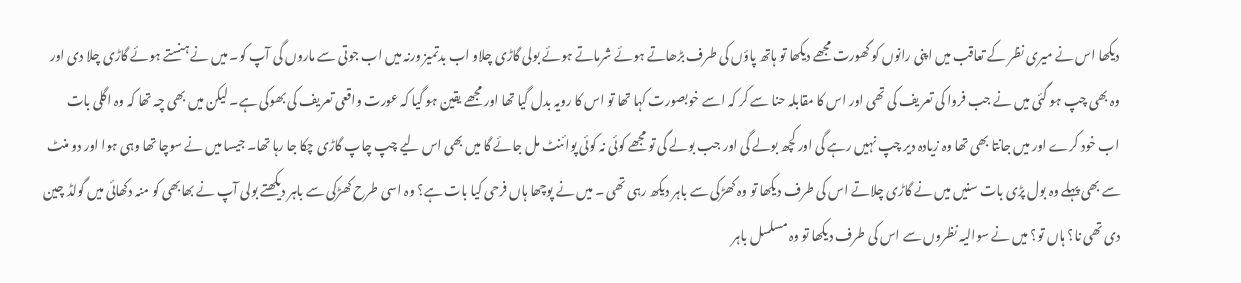دیکھا اس نے میری نظر کے تعاقب میں اپنی رانوں کو گھورت مجھے دیکھا تو ہاتھ پاؤں کی طرف بڑھاتے ہوئے شرماتے ہوئے بولی گاڑی چلاو اب بدتمیز ورنہ میں اب جوتی سے ماروں گی آپ کو۔ میں نے ہنستے ہوئے گاڑی چلا دی اور وہ بھی چپ ہو گئی میں نے جب فروا کی تعریف کی تھی اور اس کا مقابلہ حنا سے کر کہ اسے خوبصورت کہا تھا تو اس کا رویہ بدل گیا تھا اور مجھے یقین ہو گیا کہ عورت واقعی تعریف کی بھوکی ہے۔ لیکن میں بھی چہ تھا کہ وہ اگلی بات اب خود کرے اور میں جانتا بھی تھا وہ زیادہ دیر چپ نہیں رہے گی اور کچھ بولے گی اور جب بولے گی تو مجھے کوئی نہ کوئی پوائنٹ مل جائے گا میں بھی اس لیے چپ چاپ گاڑی چکا جا رہا تھا۔ جیسا میں نے سوچا تھا وہی ہوا اور دو منٹ سے بھی پہلے وہ بول پڑی بات سنیں میں نے گاڑی چلاتے اس کی طرف دیکھا تو وہ کھڑکی سے باہر دیکھ رہی تھی ۔ میں نے پوچھا ہاں فرحی کیا بات ہے؟ وہ اسی طرح کھڑکی سے باہر دیکھتے بولی آپ نے بھابھی کو منہ دکھائی میں گولڈ چین دی تھی نا؟ ہاں تو؟ میں نے سوالیہ نظروں سے اس کی طرف دیکھا تو وہ مسلسل باہر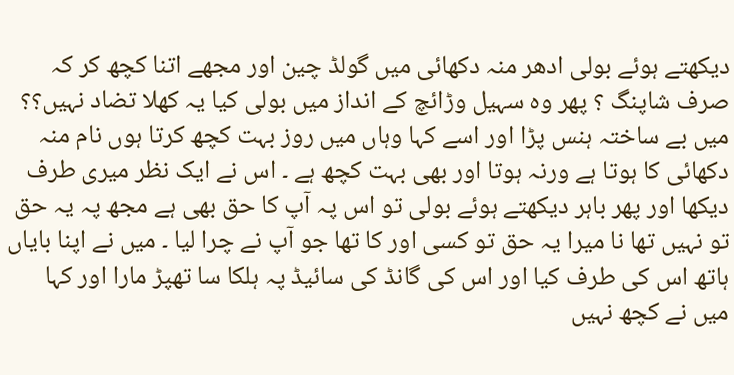دیکھتے ہوئے بولی ادھر منہ دکھائی میں گولڈ چین اور مجھے اتنا کچھ کر کہ صرف شاپنگ ؟ پھر وہ سہیل وڑائچ کے انداز میں بولی کیا یہ کھلا تضاد نہیں؟؟ میں بے ساختہ ہنس پڑا اور اسے کہا وہاں میں روز بہت کچھ کرتا ہوں نام منہ دکھائی کا ہوتا ہے ورنہ ہوتا اور بھی بہت کچھ ہے ۔ اس نے ایک نظر میری طرف دیکھا اور پھر باہر دیکھتے ہوئے بولی تو اس پہ آپ کا حق بھی ہے مجھ پہ یہ حق تو نہیں تھا نا میرا یہ حق تو کسی اور کا تھا جو آپ نے چرا لیا ۔ میں نے اپنا بایاں ہاتھ اس کی طرف کیا اور اس کی گانڈ کی سائیڈ پہ ہلکا سا تھپڑ مارا اور کہا میں نے کچھ نہیں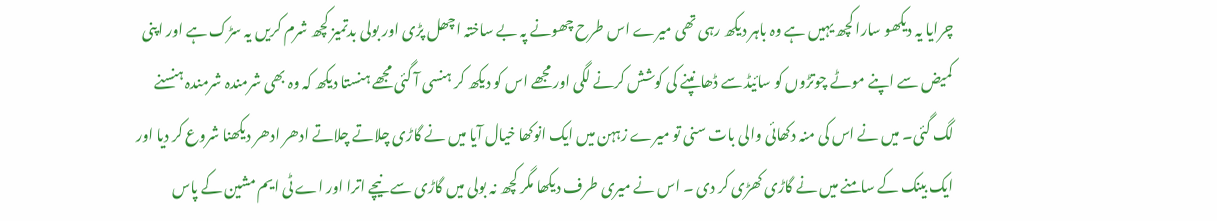چرایا یہ دیکھو سارا کچھ یہیں ہے وہ باہر دیکھ رہی تھی میرے اس طرح چھونے پہ بے ساختہ اچھل پڑی اور بولی بدتمیز کچھ شرم کریں یہ سڑک ہے اور اپنی کمیض سے اپنے موٹے چوتڑوں کو سائیڈ سے ڈھانپنے کی کوشش کرنے لگی اور مجھے اس کو دیکھ کر ہنسی آ گئی مجھے ہنستا دیکھ کہ وہ بھی شرمندہ شرمندہ ہنسنے لگ گئی۔ میں نے اس کی منہ دکھائی والی بات سنی تو میرے زہہن میں ایک انوکھا خیال آیا میں نے گاڑی چلاتے چلاتے ادھر ادھر دیکھنا شروع کر دیا اور ایک بینک کے سامنے میں نے گاڑی کھڑی کر دی ۔ اس نے میری طرف دیکھا مگر کچھ نہ بولی میں گاڑی سے نیچے اترا اور اے ٹی ایم مشین کے پاس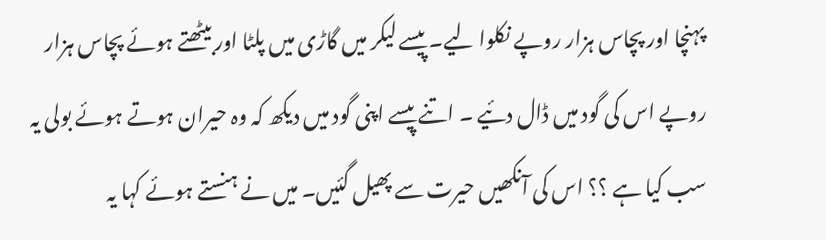پہنچا اور پچاس ہزار روپے نکلوا لیے۔ پیسے لیکر میں گاڑی میں پلٹا اور بیٹھتے ہوئے پچاس ہزار روپے اس کی گود میں ڈال دئیے ۔ اتنے پیسے اپنی گود میں دیکھ کہ وہ حیران ہوتے ہوئے بولی یہ سب کیا ہے ؟؟ اس کی آنکھیں حیرت سے پھیل گئیں۔ میں نے ہنستے ہوئے کہا یہ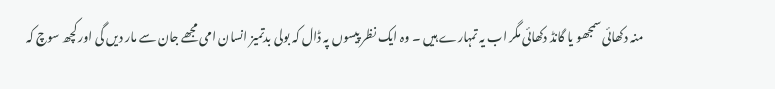منہ دکھائی سمجھو یا گانڈ دکھائی مگر اب یہ تمہارے ہیں ۔ وہ ایک نظر پیسوں پہ ڈال کہ بولی بدتمیز انسان امی مجھے جان سے مار دیں گی اور کچھ سوچ کہ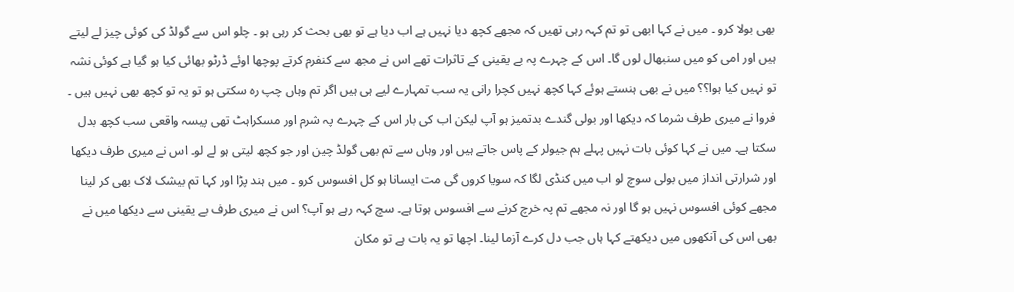بھی بولا کرو ۔ میں نے کہا ابھی تو تم کہہ رہی تھیں کہ مجھے کچھ دیا نہیں ہے اب دیا ہے تو بھی بحث کر رہی ہو ۔ چلو اس سے گولڈ کی کوئی چیز لے لیتے ہیں اور امی کو میں سنبھال لوں گا۔ اس کے چہرے پہ بے یقینی کے تاثرات تھے اس نے مجھ سے کنفرم کرتے پوچھا اوئے ڈرٹو بھائی کیا ہو گیا ہے کوئی نشہ تو نہیں کیا ہوا؟؟ میں نے بھی ہنستے ہوئے کہا کچھ نہیں کچرا رانی یہ سب تمہارے لیے ہی ہیں اگر تم وہاں چپ رہ سکتی ہو تو یہ تو کچھ بھی نہیں ہیں ۔ فروا نے میری طرف شرما کہ دیکھا اور بولی گندے بدتمیز ہو آپ لیکن اب کی بار اس کے چہرے پہ شرم اور مسکراہٹ تھی پیسہ واقعی سب کچھ بدل سکتا ہے۔ میں نے کہا کوئی بات نہیں پہلے ہم جیولر کے پاس جاتے ہیں اور وہاں سے تم بھی گولڈ چین اور جو کچھ لیتی ہو لے لو۔ اس نے میری طرف دیکھا اور شرارتی انداز میں بولی سوچ لو اب میں کنڈی لگا کہ سویا کروں گی مت ایسانا ہو کل افسوس کرو ۔ میں ہند پڑا اور کہا تم بیشک لاک بھی کر لینا مجھے کوئی افسوس نہیں ہو گا اور نہ مجھے تم پہ خرچ کرنے سے افسوس ہوتا ہے۔ سچ کہہ رہے ہو آپ؟ اس نے میری طرف بے یقینی سے دیکھا میں نے بھی اس کی آنکھوں میں دیکھتے کہا ہاں جب دل کرے آزما لینا۔ اچھا تو یہ بات ہے تو مکان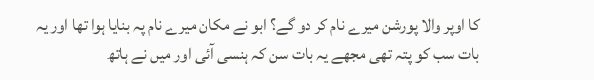کا اوپر والا پورشن میرے نام کر دو گے؟ ابو نے مکان میرے نام پہ بنایا ہوا تھا اور یہ بات سب کو پتہ تھی مجھے یہ بات سن کہ ہنسی آئی اور میں نے ہاتھ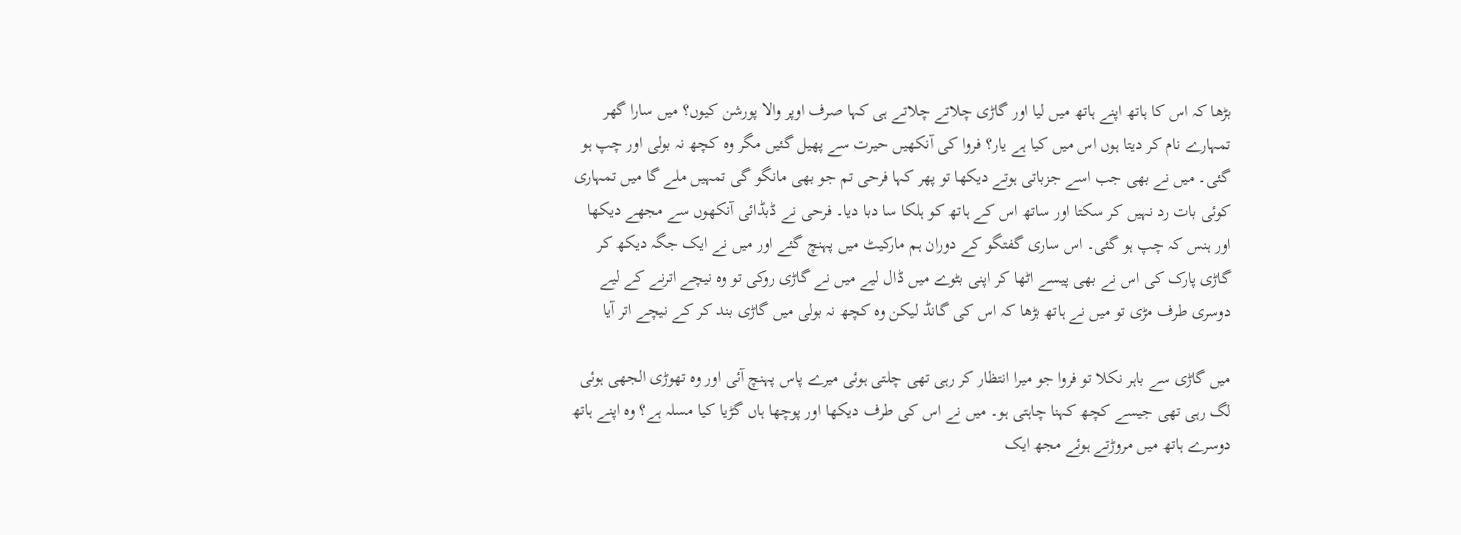بڑھا کہ اس کا ہاتھ اپنے ہاتھ میں لیا اور گاڑی چلاتے چلاتے ہی کہا صرف اوپر والا پورشن کیوں؟ میں سارا گھر تمہارے نام کر دیتا ہوں اس میں کیا ہے یار؟ فروا کی آنکھیں حیرت سے پھیل گئیں مگر وہ کچھ نہ بولی اور چپ ہو گئی۔ میں نے بھی جب اسے جزباتی ہوتے دیکھا تو پھر کہا فرحی تم جو بھی مانگو گی تمہیں ملے گا میں تمہاری کوئی بات رد نہیں کر سکتا اور ساتھ اس کے ہاتھ کو ہلکا سا دبا دیا۔ فرحی نے ڈبڈائی آنکھوں سے مجھے دیکھا اور ہنس کہ چپ ہو گئی۔ اس ساری گفتگو کے دوران ہم مارکیٹ میں پہنچ گئے اور میں نے ایک جگہ دیکھ کر گاڑی پارک کی اس نے بھی پیسے اٹھا کر اپنی بٹوے میں ڈال لیے میں نے گاڑی روکی تو وہ نیچے اترنے کے لیے دوسری طرف مڑی تو میں نے ہاتھ بڑھا کہ اس کی گانڈ لیکن وہ کچھ نہ بولی میں گاڑی بند کر کے نیچے اتر آیا

میں گاڑی سے باہر نکلا تو فروا جو میرا انتظار کر رہی تھی چلتی ہوئی میرے پاس پہنچ آئی اور وہ تھوڑی الجھی ہوئی لگ رہی تھی جیسے کچھ کہنا چاہتی ہو۔ میں نے اس کی طرف دیکھا اور پوچھا ہاں گڑیا کیا مسلہ ہے؟ وہ اپنے ہاتھ دوسرے ہاتھ میں مروڑتے ہوئے مجھ ایک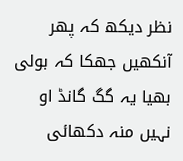نظر دیکھ کہ پھر آنکھیں جھکا کہ بولی بھیا یہ گگ گانڈ او نہیں منہ دکھائی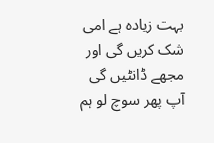بہت زیادہ ہے امی شک کریں گی اور مجھے ڈانٹیں گی آپ پھر سوچ لو ہم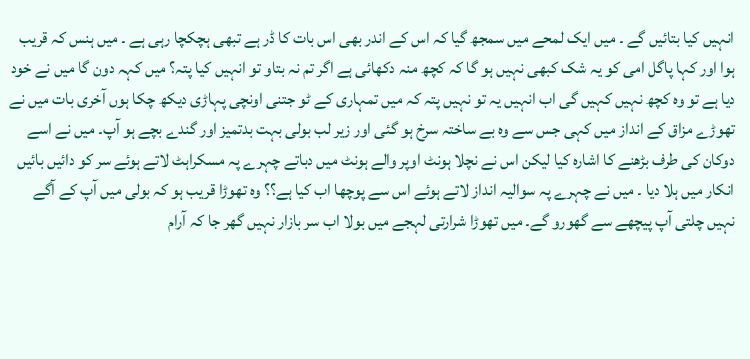انہیں کیا بتائیں گے ۔ میں ایک لمحے میں سمجھ گیا کہ اس کے اندر بھی اس بات کا ڈر ہے تبھی ہچکچا رہی ہے ۔ میں ہنس کہ قریب ہوا اور کہا پاگل امی کو یہ شک کبھی نہیں ہو گا کہ کچھ منہ دکھائی ہے اگر تم نہ بتاو تو انہیں کیا پتہ؟ میں کہہ دون گا میں نے خود دیا ہے تو وہ کچھ نہیں کہیں گی اب انہیں یہ تو نہیں پتہ کہ میں تمہاری کے ٹو جتنی اونچی پہاڑی دیکھ چکا ہوں آخری بات میں نے تھوڑے مزاق کے انداز میں کہی جس سے وہ بے ساختہ سرخ ہو گئی اور زیر لب بولی بہت بدتمیز اور گندے بچے ہو آپ۔ میں نے اسے دوکان کی طرف بڑھنے کا اشارہ کیا لیکن اس نے نچلا ہونٹ اوپر والے ہونٹ میں دباتے چہرے پہ مسکراہٹ لاتے ہوئے سر کو دائیں بائیں انکار میں ہلا دیا ۔ میں نے چہرے پہ سوالیہ انداز لاتے ہوئے اس سے پوچھا اب کیا ہے؟؟ وہ تھوڑا قریب ہو کہ بولی میں آپ کے آگے نہیں چلتی آپ پیچھے سے گھورو گے۔ میں تھوڑا شرارتی لہجے میں بولا اب سر بازار نہیں گھر جا کہ آرام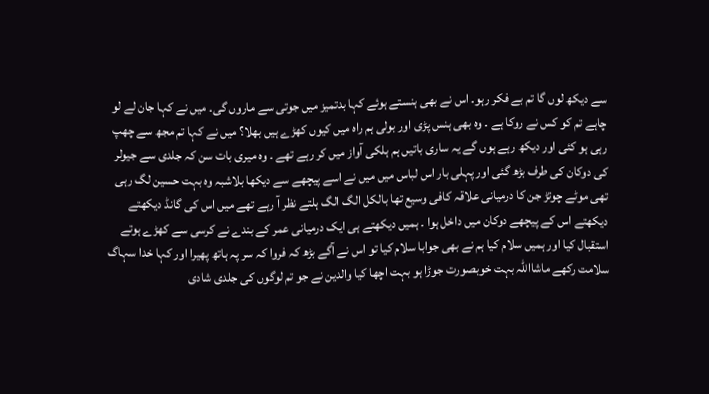سے دیکھ لوں گا تم بے فکر رہو۔ اس نے بھی ہنستے ہوئے کہا بدتمیز میں جوتی سے ماروں گی۔ میں نے کہا جان لے لو چاہے تم کو کس نے روکا ہے ۔ وہ بھی ہنس پڑی اور بولی ہم راہ میں کیوں کھڑے ہیں بھلا؟ میں نے کہا تم مجھ سے چھپ رہی ہو کئی اور دیکھ رہے ہوں گے یہ ساری باتیں ہم ہلکی آواز میں کر رہے تھے ۔ وہ میری بات سن کہ جلدی سے جیولر کی دوکان کی طرف بڑھ گئی اور پہلی بار اس لباس میں میں نے اسے پیچھے سے دیکھا بلاشبہ وہ بہت حسین لگ رہی تھی موٹے چوتڑ جن کا درمیانی علاقہ کافی وسیع تھا بالکل الگ الگ ہلتے نظر آ رہے تھے میں اس کی گانڈ دیکھتے دیکھتے اس کے پیچھے دوکان میں داخل ہوا ۔ ہمیں دیکھتے ہی ایک درمیانی عمر کے بندے نے کرسی سے کھڑے ہوتے استقبال کیا اور ہمیں سلام کیا ہم نے بھی جوابا سلام کیا تو اس نے آگے بڑھ کہ فروا کہ سر پہ ہاتھ پھیرا اور کہا خدا سہاگ سلامت رکھے ماشااللہ بہت خوبصورت جوڑا ہو بہت اچھا کیا والدین نے جو تم لوگوں کی جلدی شادی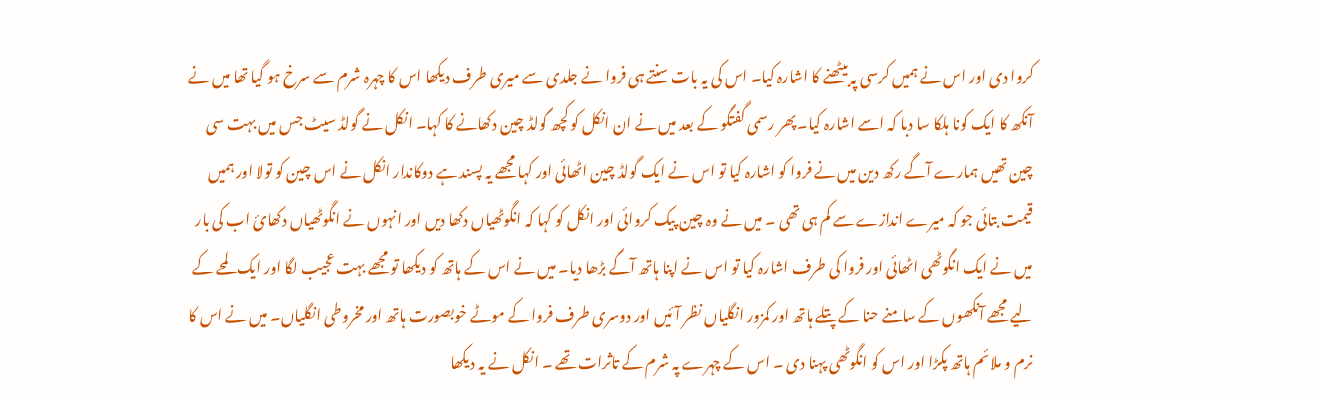کروا دی اور اس نے ہمیں کرسی پہ بیٹھنے کا اشارہ کیا۔ اس کی یہ بات سنتے ہی فروا نے جلدی سے میری طرف دیکھا اس کا چہرہ شرم سے سرخ ہو گیا تھا میں نے آنکھ کا ایک کونا ہلکا سا دبا کہ اسے اشارہ کیا۔ پھر رسمی گفتگو کے بعد میں نے ان انکل کو کچھ گولڈ چین دکھانے کا کہا۔ انکل نے گولڈ سیٹ جس میں بہت سی چین تھیں ہمارے آگے رکھ دین میں نے فروا کو اشارہ کیا تو اس نے ایک گولڈ چین اٹھائی اور کہا مجھے یہ پسند ہے دوکاندار انکل نے اس چین کو تولا اور ہمیں قیمت بتائی جو کہ میرے اندازے سے کم ہی تھی ۔ میں نے وہ چین پیک کروائی اور انکل کو کہا کہ انگوٹھیاں دکھا دیں اور انہوں نے انگوٹھیاں دکھائ اب کی بار میں نے ایک انگوٹھی اٹھائی اور فروا کی طرف اشارہ کیا تو اس نے اپنا ہاتھ آگے بڑھا دیا۔ میں نے اس کے ہاتھ کو دیکھا تو مجھے بہت عجیب لگا اور ایک لمحے کے لیے مجھے آنکھوں کے سامنے حنا کے پتلے ہاتھ اور کمزور انگلیاں نظر آئیں اور دوسری طرف فروا کے موٹے خوبصورت ہاتھ اور مخروطی انگلیاں۔ میں نے اس کا نرم و ملائم ہاتھ پکڑا اور اس کو انگوٹھی پہنا دی ۔ اس کے چہرے پہ شرم کے تاثرات تھے ۔ انکل نے یہ دیکھا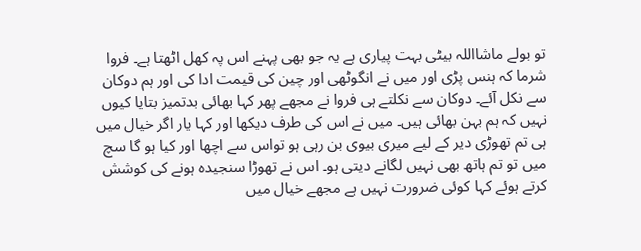تو بولے ماشااللہ بیٹی بہت پیاری ہے یہ جو بھی پہنے اس پہ کھل اٹھتا ہے۔ فروا شرما کہ ہنس پڑی اور میں نے انگوٹھی اور چین کی قیمت ادا کی اور ہم دوکان سے نکل آئے۔ دوکان سے نکلتے ہی فروا نے مجھے پھر کہا بھائی بدتمیز بتایا کیوں نہیں کہ ہم بہن بھائی ہیں۔ میں نے اس کی طرف دیکھا اور کہا یار اگر خیال میں ہی تم تھوڑی دیر کے لیے میری بیوی بن رہی ہو تواس سے اچھا اور کیا ہو گا سچ میں تو تم ہاتھ بھی نہیں لگانے دیتی ہو۔ اس نے تھوڑا سنجیدہ ہونے کی کوشش کرتے ہوئے کہا کوئی ضرورت نہیں ہے مجھے خیال میں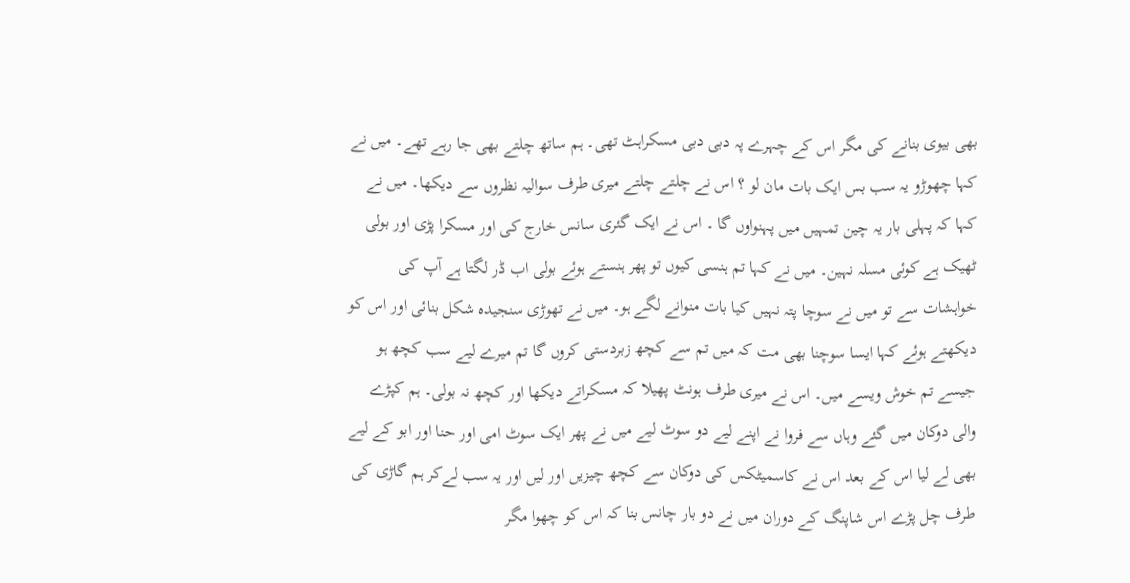بھی بیوی بنانے کی مگر اس کے چہرے پہ دبی دبی مسکراہٹ تھی۔ ہم ساتھ چلتے بھی جا رہے تھے۔ میں نے کہا چھوڑو یہ سب بس ایک بات مان لو ؟ اس نے چلتے چلتے میری طرف سوالیہ نظروں سے دیکھا۔ میں نے کہا کہ پہلی بار یہ چین تمہیں میں پہنواوں گا ۔ اس نے ایک گئری سانس خارج کی اور مسکرا پڑی اور بولی ٹھیک ہے کوئی مسلہ نہین۔ میں نے کہا تم ہنسی کیوں تو پھر ہنستے ہوئے بولی اب ڈر لگتا ہے آپ کی خواہشات سے تو میں نے سوچا پتہ نہیں کیا بات منوانے لگے ہو۔ میں نے تھوڑی سنجیدہ شکل بنائی اور اس کو دیکھتے ہوئے کہا ایسا سوچنا بھی مت کہ میں تم سے کچھ زبردستی کروں گا تم میرے لیے سب کچھ ہو جیسے تم خوش ویسے میں۔ اس نے میری طرف ہونٹ پھیلا کہ مسکراتے دیکھا اور کچھ نہ بولی۔ ہم کپڑے والی دوکان میں گئے وہاں سے فروا نے اپنے لیے دو سوٹ لیے میں نے پھر ایک سوٹ امی اور حنا اور ابو کے لیے بھی لے لیا اس کے بعد اس نے کاسمیٹکس کی دوکان سے کچھ چیزیں اور لیں اور یہ سب لےکر ہم گاڑی کی طرف چل پڑے اس شاپنگ کے دوران میں نے دو بار چانس بنا کہ اس کو چھوا مگر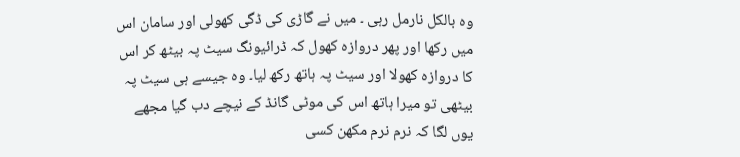وہ بالکل نارمل رہی ۔ میں نے گاڑی کی ڈگی کھولی اور سامان اس میں رکھا اور پھر دروازہ کھول کہ ڈرائیونگ سیٹ پہ بیٹھ کر اس کا دروازہ کھولا اور سیٹ پہ ہاتھ رکھ لیا۔ وہ جیسے ہی سیٹ پہ بیٹھی تو میرا ہاتھ اس کی موٹی گانڈ کے نیچے دب گیا مجھے یوں لگا کہ نرم نرم مکھن کسی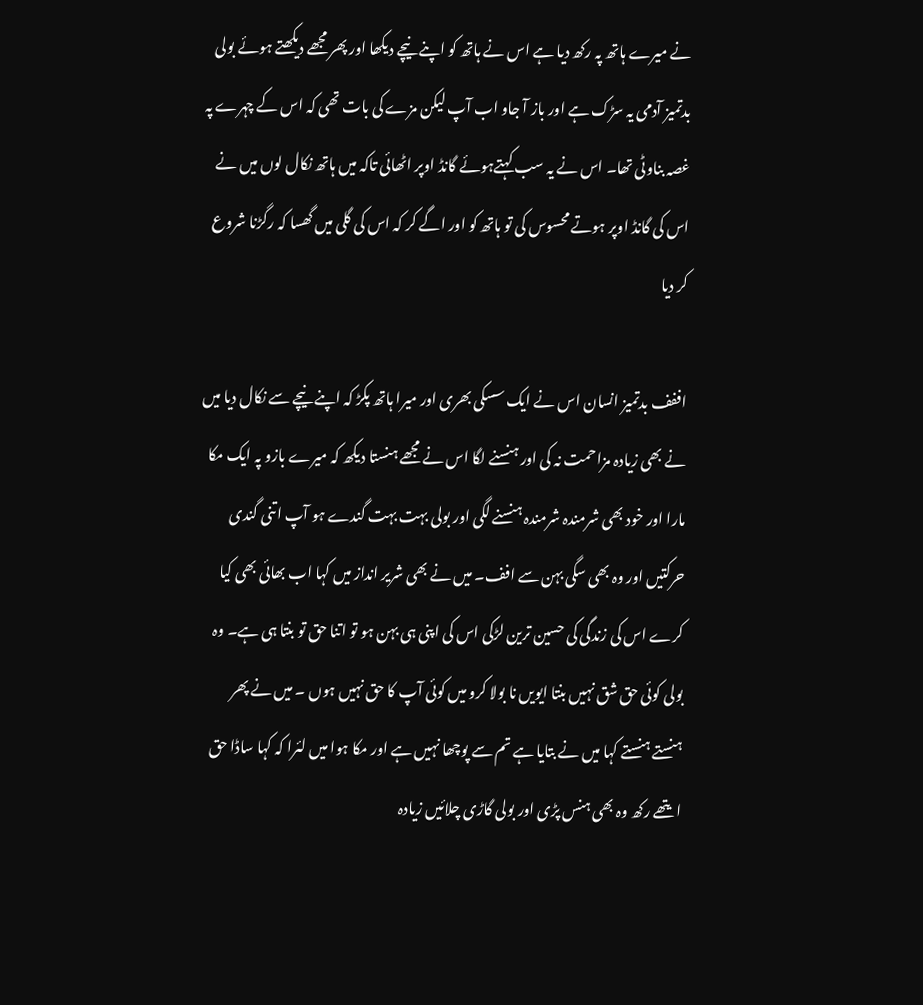نے میرے ہاتھ پہ رکھ دیا ہے اس نے ہاتھ کو اپنے نیچے دیکھا اور پھر مجھے دیکھتے ہوئے بولی بدتمیز آدمی یہ سڑک ہے اور باز آ جاو اب آپ لیکن مزے کی بات تھی کہ اس کے چہرے پہ غصہ بناوٹی تھا۔ اس نے یہ سب کہتےہوئے گانڈ اوپر اٹھائی تاکہ میں ہاتھ نکال لوں میں نے اس کی گانڈ اوپر ہوتے محسوس کی تو ہاتھ کو اور اگے کر کہ اس کی گلی میں گھسا کہ رگڑنا شروع کر دیا

اففف بدتمیز انسان اس نے ایک سسکی بھری اور میرا ہاتھ پکڑ کہ اپنے نیچے سے نکال دیا میں نے بھی زیادہ مزاحمت نہ کی اور ہنسنے لگا اس نے مجھے ہنستا دیکھ کہ میرے بازو پہ ایک مکا مارا اور خود بھی شرمندہ شرمندہ ہنسنے لگی اور بولی بہت بہت گندے ہو آپ اتنی گندی حرکتیں اور وہ بھی سگی بہن سے افف۔ میں نے بھی شریر انداز میں کہا اب بھائی بھی کیا کرے اس کی زندگی کی حسین ترین لڑکی اس کی اپنی ہی بہن ہو تو اتنا حق تو بنتا ہی ہے۔ وہ بولی کوئی حق شق نہیں بنتا ایویں نا بولا کرو میں کوئی آپ کا حق نہیں ہوں ۔ میں نے پھر ہنستے ہنستے کہا میں نے بتایا ہے تم سے پوچھا نہیں ہے اور مکا ہوا میں لئرا کہ کہا ساڈا حق ایتھے رکھ وہ بھی ہنس پڑی اور بولی گاڑی چلائیں زیادہ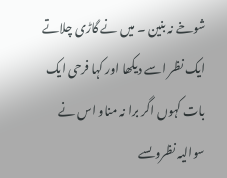شوخے نہ بنین ۔ میں نے گاڑی چلاتے ایک نظر اسے دیکھا اور کہا فرحی ایک بات کہوں اگر برا نہ مناو اس نے سوالیہ نظروںسے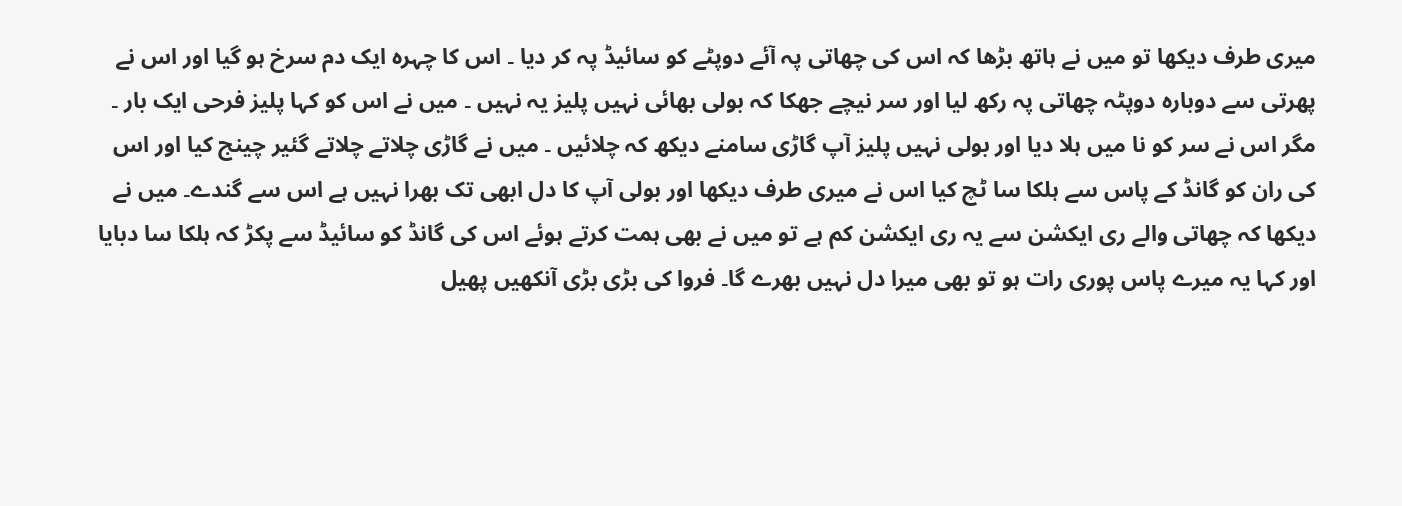میری طرف دیکھا تو میں نے ہاتھ بڑھا کہ اس کی چھاتی پہ آئے دوپٹے کو سائیڈ پہ کر دیا ۔ اس کا چہرہ ایک دم سرخ ہو گیا اور اس نے پھرتی سے دوبارہ دوپٹہ چھاتی پہ رکھ لیا اور سر نیچے جھکا کہ بولی بھائی نہیں پلیز یہ نہیں ۔ میں نے اس کو کہا پلیز فرحی ایک بار ۔ مگر اس نے سر کو نا میں ہلا دیا اور بولی نہیں پلیز آپ گاڑی سامنے دیکھ کہ چلائیں ۔ میں نے گاڑی چلاتے چلاتے گئیر چینج کیا اور اس کی ران کو گانڈ کے پاس سے ہلکا سا ٹچ کیا اس نے میری طرف دیکھا اور بولی آپ کا دل ابھی تک بھرا نہیں ہے اس سے گندے۔ میں نے دیکھا کہ چھاتی والے ری ایکشن سے یہ ری ایکشن کم ہے تو میں نے بھی ہمت کرتے ہوئے اس کی گانڈ کو سائیڈ سے پکڑ کہ ہلکا سا دبایا اور کہا یہ میرے پاس پوری رات ہو تو بھی میرا دل نہیں بھرے گا۔ فروا کی بڑی بڑی آنکھیں پھیل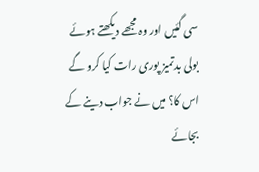سی گئیں اور وہ مجھے دیکھتے ہوئے بولی بدتمیز پوری رات کیا کرو گے اس کا؟ میں نے جواب دینے کے بجائے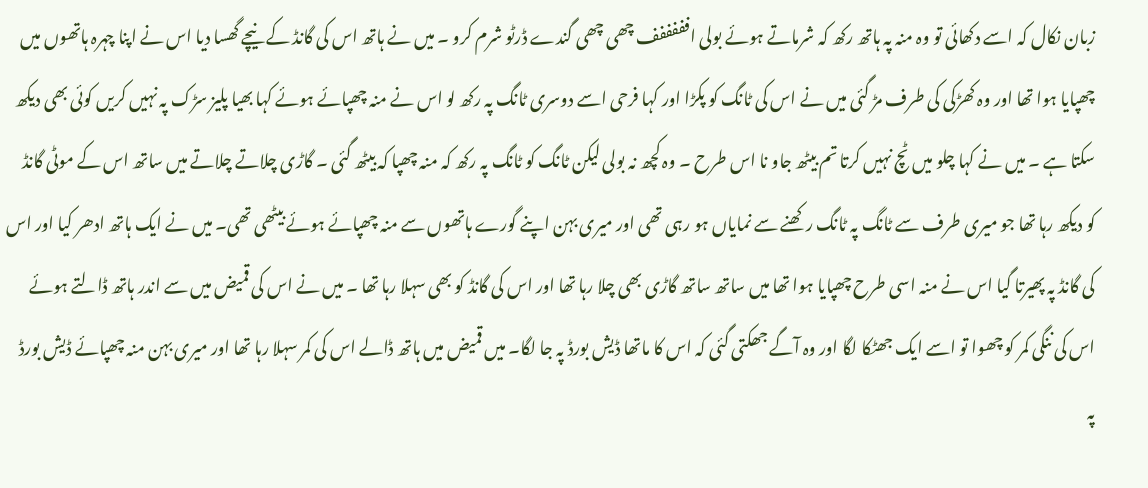زبان نکال کہ اسے دکھائی تو وہ منہ پہ ہاتھ رکھ کہ شرماتے ہوئے بولی افففففف چھی چھی گندے ڈرٹو شرم کرو ۔ میں نے ہاتھ اس کی گانڈ کے نیچے گھسا دیا اس نے اپنا چہرہ ہاتھوں میں چھپایا ہوا تھا اور وہ کھڑکی کی طرف مڑ گئی میں نے اس کی ٹانگ کو پکڑا اور کہا فرحی اسے دوسری ٹانگ پہ رکھ لو اس نے منہ چھپائے ہوئے کہا بھیا پلیز سڑک پہ نہیں کریں کوئی بھی دیکھ سکتا ہے ۔ میں نے کہا چلو میں ٹچ نہیں کرتا تم بیٹھ جاو نا اس طرح ۔ وہ کچھ نہ بولی لیکن ٹانگ کو ٹانگ پہ رکھ کہ منہ چھپا کہ بیٹھ گئی ۔ گاڑی چلاتے چلاتے میں ساتھ اس کے موٹی گانڈ کو دیکھ رہا تھا جو میری طرف سے ٹانگ پہ ٹانگ رکھنے سے نمایاں ہو رہی تھی اور میری بہن اپنے گورے ہاتھوں سے منہ چھپائے ہوئے بیٹھی تھی۔ میں نے ایک ہاتھ ادھر کیا اور اس کی گانڈ پہ پھیرتا گیا اس نے منہ اسی طرح چھپایا ہوا تھا میں ساتھ ساتھ گاڑی بھی چلا رہا تھا اور اس کی گانڈ کو بھی سہلا رہا تھا ۔ میں نے اس کی قمیض میں سے اندر ہاتھ ڈالتے ہوئے اس کی ننگی کمر کو چھوا تو اسے ایک جھٹکا لگا اور وہ آگے جھکتی گئی کہ اس کا ماتھا ڈیش بورڈ پہ جا لگا۔ میں قمیض میں ہاتھ ڈالے اس کی کمر سہلا رہا تھا اور میری بہن منہ چھپائے ڈیش بورڈ پہ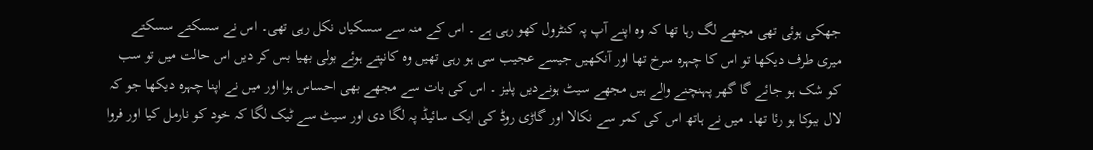جھکی ہوئی تھی مجھے لگ رہا تھا کہ وہ اپنے آپ پہ کنٹرول کھو رہی ہے ۔ اس کے منہ سے سسکیاں نکل رہی تھی۔ اس نے سسکتے سسکتے میری طرف دیکھا تو اس کا چہرہ سرخ تھا اور آنکھیں جیسے عجیب سی ہو رہی تھیں وہ کانپتے ہوئے بولی بھیا بس کر دیں اس حالت میں تو سب کو شک ہو جائے گا گھر پہنچنے والے ہیں مجھے سیٹ ہونےدیں پلیز ۔ اس کی بات سے مجھے بھی احساس ہوا اور میں نے اپنا چہرہ دیکھا جو کہ لال ببوکا ہو رئا تھا۔ میں نے ہاتھ اس کی کمر سے نکالا اور گاڑی روڈ کی ایک سائیڈ پہ لگا دی اور سیٹ سے ٹیک لگا کہ خود کو نارمل کیا اور فروا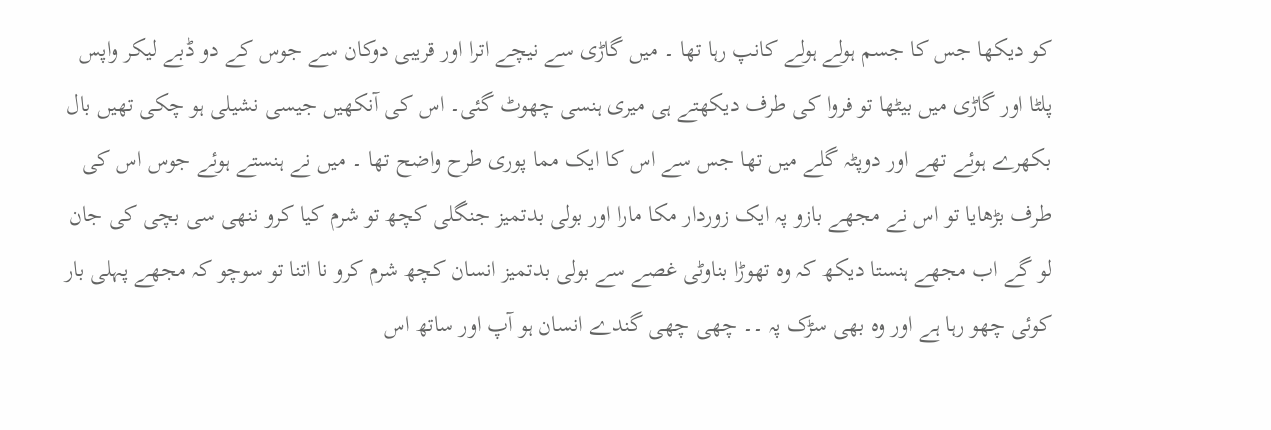کو دیکھا جس کا جسم ہولے ہولے کانپ رہا تھا ۔ میں گاڑی سے نیچے اترا اور قریبی دوکان سے جوس کے دو ڈبے لیکر واپس پلٹا اور گاڑی میں بیٹھا تو فروا کی طرف دیکھتے ہی میری ہنسی چھوٹ گئی۔ اس کی آنکھیں جیسی نشیلی ہو چکی تھیں بال بکھرے ہوئے تھے اور دوپٹہ گلے میں تھا جس سے اس کا ایک مما پوری طرح واضح تھا ۔ میں نے ہنستے ہوئے جوس اس کی طرف بڑھایا تو اس نے مجھے بازو پہ ایک زوردار مکا مارا اور بولی بدتمیز جنگلی کچھ تو شرم کیا کرو ننھی سی بچی کی جان لو گے اب مجھے ہنستا دیکھ کہ وہ تھوڑا بناوٹی غصے سے بولی بدتمیز انسان کچھ شرم کرو نا اتنا تو سوچو کہ مجھے پہلی بار کوئی چھو رہا ہے اور وہ بھی سڑک پہ ۔۔ چھی چھی گندے انسان ہو آپ اور ساتھ اس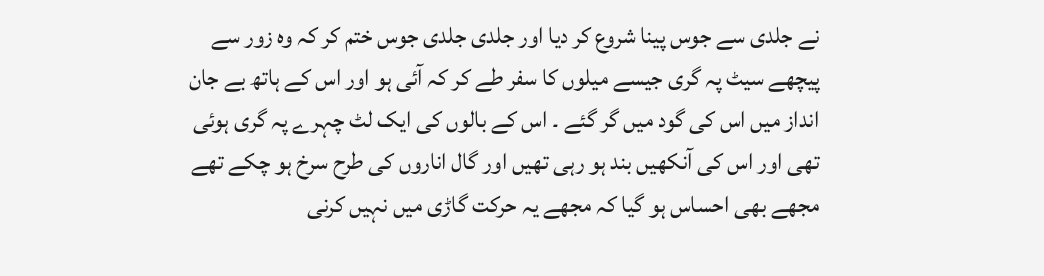نے جلدی سے جوس پینا شروع کر دیا اور جلدی جلدی جوس ختم کر کہ وہ زور سے پیچھے سیٹ پہ گری جیسے میلوں کا سفر طے کر کہ آئی ہو اور اس کے ہاتھ بے جان انداز میں اس کی گود میں گر گئے ۔ اس کے بالوں کی ایک لٹ چہرے پہ گری ہوئی تھی اور اس کی آنکھیں بند ہو رہی تھیں اور گال اناروں کی طرح سرخ ہو چکے تھے مجھے بھی احساس ہو گیا کہ مجھے یہ حرکت گاڑی میں نہیں کرنی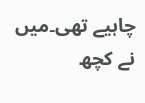چاہیے تھی۔میں نے کچھ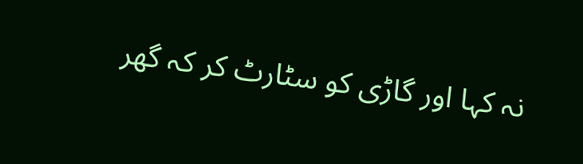نہ کہا اور گاڑی کو سٹارٹ کر کہ گھر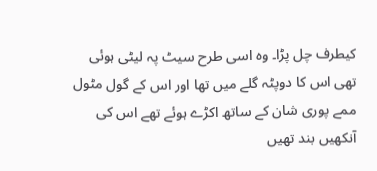کیطرف چل پڑا۔ وہ اسی طرح سیٹ پہ لیٹی ہوئی تھی اس کا دوپٹہ گلے میں تھا اور اس کے گول مٹول ممے پوری شان کے ساتھ اکڑے ہوئے تھے اس کی آنکھیں بند تھیں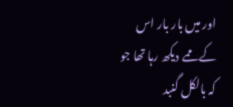اور میں بار بار اس کے ممے دیکھ رہا تھا جو کہ بالکل گنبد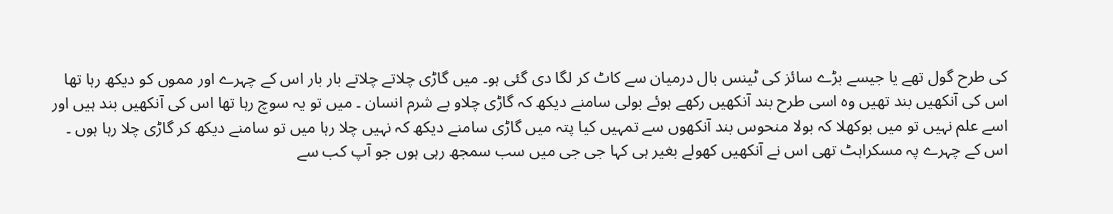کی طرح گول تھے یا جیسے بڑے سائز کی ٹینس بال درمیان سے کاٹ کر لگا دی گئی ہو۔ میں گاڑی چلاتے چلاتے بار بار اس کے چہرے اور مموں کو دیکھ رہا تھا اس کی آنکھیں بند تھیں وہ اسی طرح بند آنکھیں رکھے ہوئے بولی سامنے دیکھ کہ گاڑی چلاو بے شرم انسان ۔ میں تو یہ سوچ رہا تھا اس کی آنکھیں بند ہیں اور اسے علم نہیں تو میں بوکھلا کہ بولا منحوس بند آنکھوں سے تمہیں کیا پتہ میں گاڑی سامنے دیکھ کہ نہیں چلا رہا میں تو سامنے دیکھ کر گاڑی چلا رہا ہوں ۔ اس کے چہرے پہ مسکراہٹ تھی اس نے آنکھیں کھولے بغیر ہی کہا جی جی میں سب سمجھ رہی ہوں جو آپ کب سے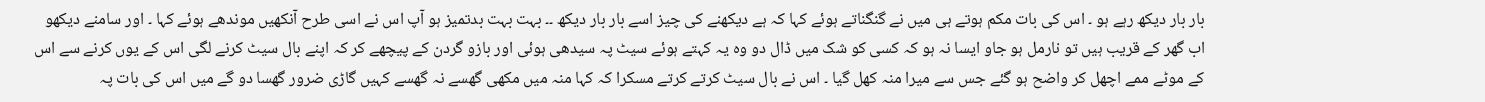بار بار دیکھ رہے ہو ۔ اس کی بات مکم ہوتے ہی میں نے گنگناتے ہوئے کہا کہ ہے دیکھنے کی چیز اسے بار بار دیکھ ۔۔ بہت بہت بدتمیز ہو آپ اس نے اسی طرح آنکھیں موندھے ہوئے کہا ۔ اور سامنے دیکھو اب گھر کے قریب ہیں تو نارمل ہو جاو ایسا نہ ہو کہ کسی کو شک میں ڈال دو وہ یہ کہتے ہوئے سیٹ پہ سیدھی ہوئی اور بازو گردن کے پیچھے کر کہ اپنے بال سیٹ کرنے لگی اس کے یوں کرنے سے اس کے موٹے ممے اچھل کر واضح ہو گئے جس سے میرا منہ کھل گیا ۔ اس نے بال سیٹ کرتے کرتے مسکرا کہ کہا منہ میں مکھی گھسے نہ گھسے کہیں گاڑی ضرور گھسا دو گے میں اس کی بات پہ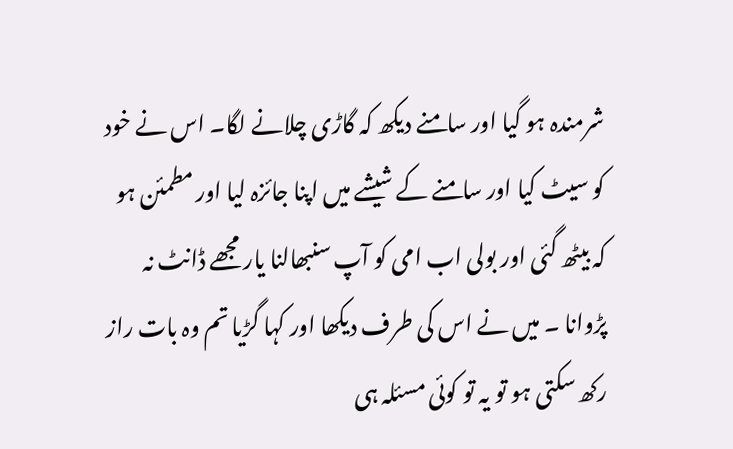شرمندہ ہو گیا اور سامنے دیکھ کہ گاڑی چلانے لگا۔ اس نے خود کو سیٹ کیا اور سامنے کے شیشے میں اپنا جائزہ لیا اور مطمئن ہو کہ بیٹھ گئی اور بولی اب امی کو آپ سنبھالنا یار مجھے ڈانٹ نہ پڑوانا ۔ میں نے اس کی طرف دیکھا اور کہا گڑیا تم وہ بات راز رکھ سکتی ہو تو یہ تو کوئی مسئلہ ہی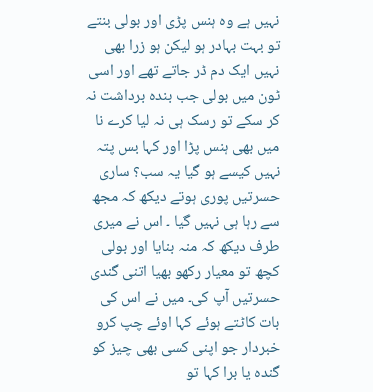نہیں ہے وہ ہنس پڑی اور بولی بنتے تو بہت بہادر ہو لیکن ہو زرا بھی نہیں ایک دم ڈر جاتے تھے اور اسی ٹون میں بولی جب بندہ برداشت نہ کر سکے تو رسک ہی نہ لیا کرے نا میں بھی ہنس پڑا اور کہا بس پتہ نہیں کیسے ہو گیا یہ سب؟ ساری حسرتیں پوری ہوتے دیکھ کہ مجھ سے رہا ہی نہیں گیا ۔ اس نے میری طرف دیکھ کہ منہ بنایا اور بولی کچھ تو معیار رکھو بھیا اتنی گندی حسرتیں آپ کی۔ میں نے اس کی بات کاٹتے ہوئے کہا اوئے چپ کرو خبردار جو اپنی کسی بھی چیز کو گندہ یا برا کہا تو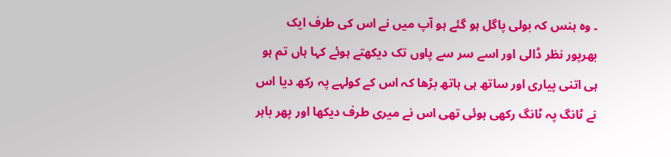۔ وہ ہنس کہ بولی پاگل ہو گئے ہو آپ میں نے اس کی طرف ایک بھرپور نظر ڈالی اور اسے سر سے پاوں تک دیکھتے ہوئے کہا ہاں تم ہو ہی اتنی پیاری اور ساتھ ہی ہاتھ بڑھا کہ اس کے کولہے پہ رکھ دیا اس نے ٹانگ پہ ٹانگ رکھی ہوئی تھی اس نے میری طرف دیکھا اور پھر باہر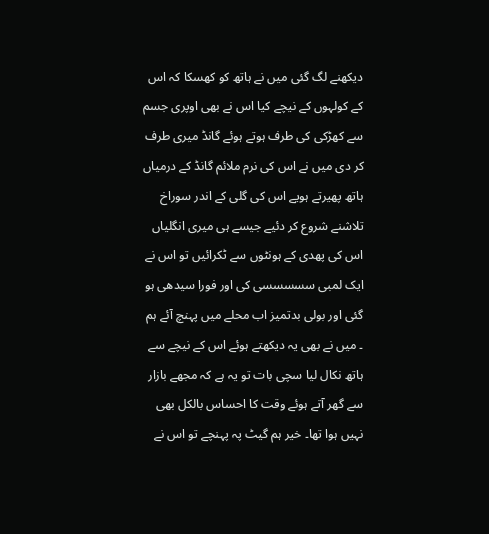دیکھنے لگ گئی میں نے ہاتھ کو کھسکا کہ اس کے کولہوں کے نیچے کیا اس نے بھی اوپری جسم سے کھڑکی کی طرف ہوتے ہوئے گانڈ میری طرف کر دی میں نے اس کی نرم ملائم گانڈ کے درمیاں ہاتھ پھیرتے ہویے اس کی گلی کے اندر سوراخ تلاشنے شروع کر دئیے جیسے ہی میری انگلیاں اس کی پھدی کے ہونٹوں سے ٹکرائیں تو اس نے ایک لمبی سسسسسی کی اور فورا سیدھی ہو گئی اور بولی بدتمیز اب محلے میں پہنچ آئے ہم ۔ میں نے بھی یہ دیکھتے ہوئے اس کے نیچے سے ہاتھ نکال لیا سچی بات تو یہ ہے کہ مجھے بازار سے گھر آتے ہوئے وقت کا احساس بالکل بھی نہیں ہوا تھا۔ خیر ہم گیٹ پہ پہنچے تو اس نے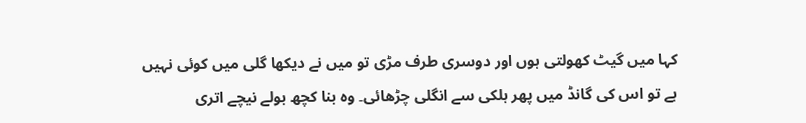کہا میں گیٹ کھولتی ہوں اور دوسری طرف مڑی تو میں نے دیکھا گلی میں کوئی نہیں ہے تو اس کی گانڈ میں پھر ہلکی سے انگلی چڑھائی۔ وہ بنا کچھ بولے نیچے اتری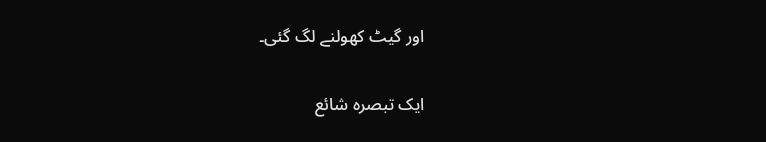اور گیٹ کھولنے لگ گئی۔

ایک تبصرہ شائع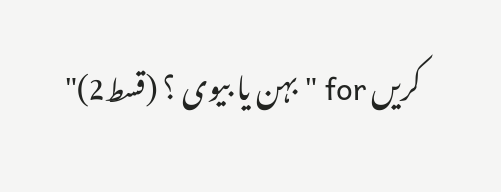کریں for "بہن یا بیوی ؟ (قسط2)"